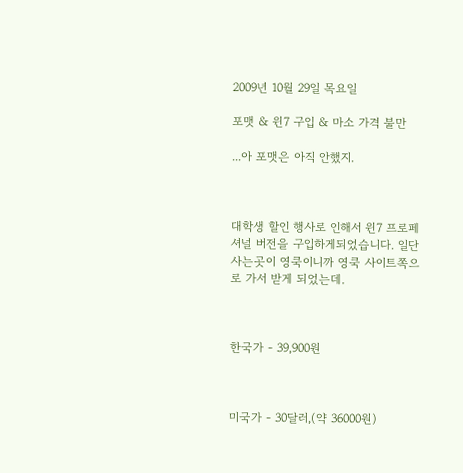2009년 10월 29일 목요일

포맷 & 윈7 구입 & 마소 가격 불만

...아 포맷은 아직 안했지.



대학생 할인 행사로 인해서 윈7 프로페셔널 버전을 구입하게되었습니다. 일단 사는곳이 영쿡이니까 영쿡 사이트쪽으로 가서 받게 되었는데.



한국가 - 39,900원



미국가 - 30달러,(약 36000원)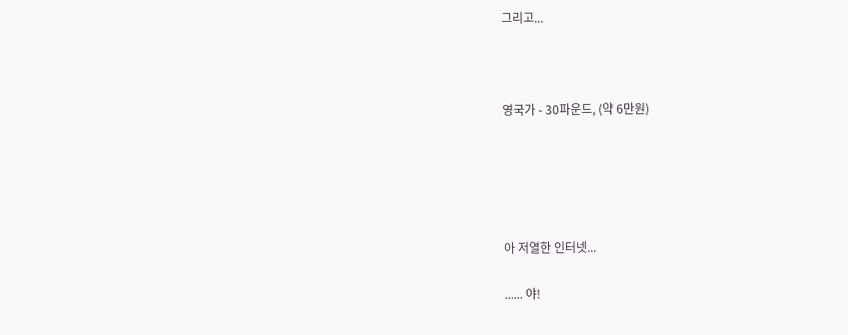그리고...



영국가 - 30파운드, (약 6만원)





아 저열한 인터넷...

...... 야!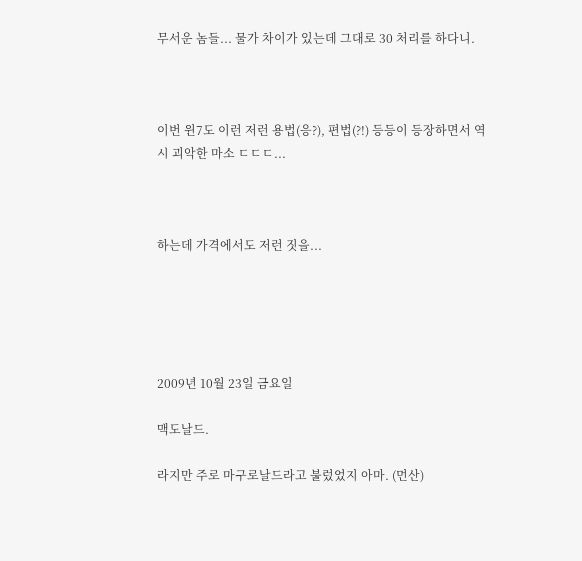무서운 놈들... 물가 차이가 있는데 그대로 30 처리를 하다니.



이번 윈7도 이런 저런 용법(응?), 편법(?!) 등등이 등장하면서 역시 괴악한 마소 ㄷㄷㄷ...



하는데 가격에서도 저런 짓을...





2009년 10월 23일 금요일

맥도날드.

라지만 주로 마구로날드라고 불렀었지 아마. (먼산)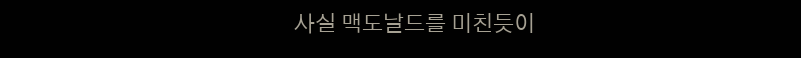사실 맥도날드를 미친듯이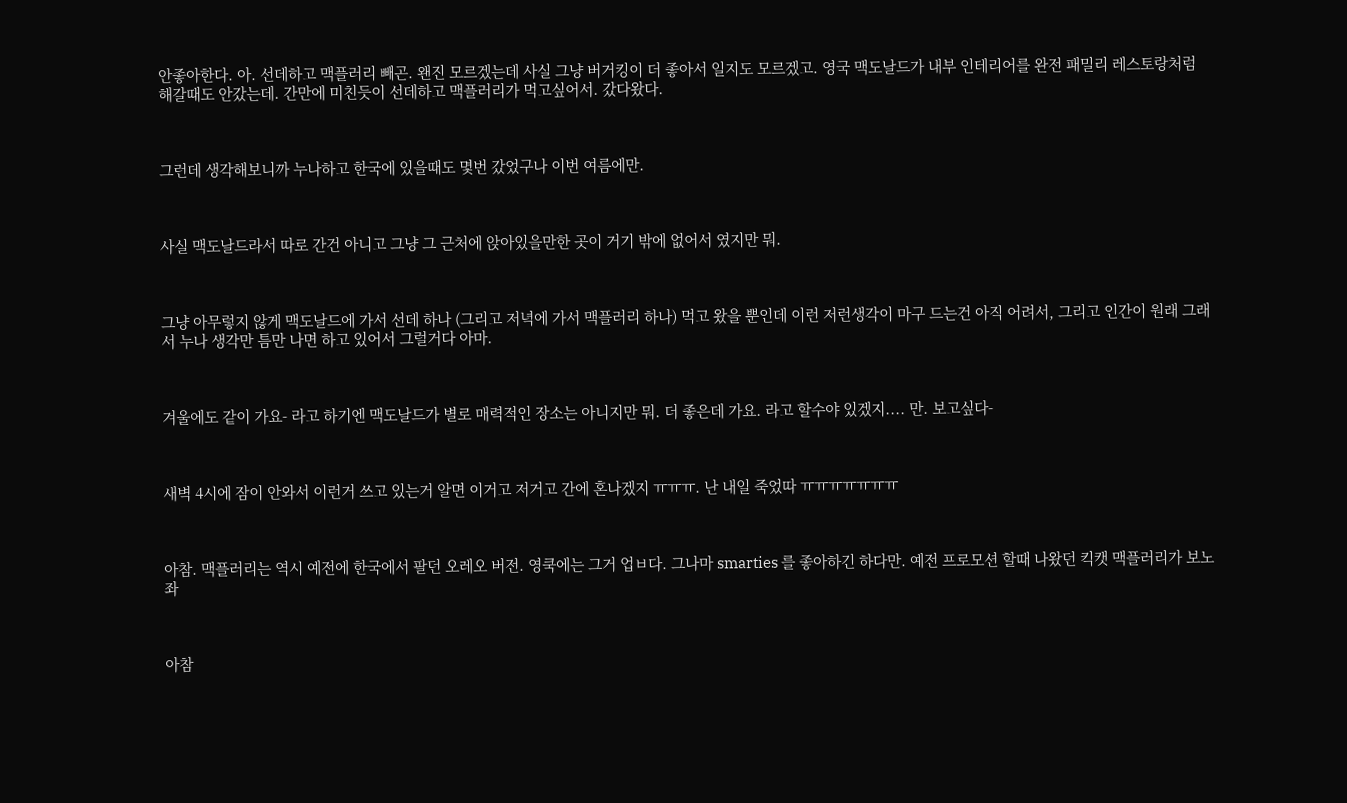안좋아한다. 아. 선데하고 맥플러리 빼곤. 왠진 모르겠는데 사실 그냥 버거킹이 더 좋아서 일지도 모르겠고. 영국 맥도날드가 내부 인테리어를 완전 패밀리 레스토랑처럼 해갈때도 안갔는데. 간만에 미친듯이 선데하고 맥플러리가 먹고싶어서. 갔다왔다.



그런데 생각해보니까 누나하고 한국에 있을때도 몇번 갔었구나 이번 여름에만.



사실 맥도날드라서 따로 간건 아니고 그냥 그 근처에 앉아있을만한 곳이 거기 밖에 없어서 였지만 뭐.



그냥 아무렇지 않게 맥도날드에 가서 선데 하나 (그리고 저녁에 가서 맥플러리 하나) 먹고 왔을 뿐인데 이런 저런생각이 마구 드는건 아직 어려서, 그리고 인간이 원래 그래서 누나 생각만 틈만 나면 하고 있어서 그럴거다 아마.



겨울에도 같이 가요- 라고 하기엔 맥도날드가 별로 매력적인 장소는 아니지만 뭐. 더 좋은데 가요. 라고 할수야 있겠지.... 만. 보고싶다-



새벽 4시에 잠이 안와서 이런거 쓰고 있는거 알면 이거고 저거고 간에 혼나겠지 ㅠㅠㅠ. 난 내일 죽었따 ㅠㅠㅠㅠㅠㅠㅠ



아참. 맥플러리는 역시 예전에 한국에서 팔던 오레오 버전. 영쿡에는 그거 업ㅂ다. 그나마 smarties 를 좋아하긴 하다만. 예전 프로모션 할때 나왔던 킥캣 맥플러리가 보노좌



아참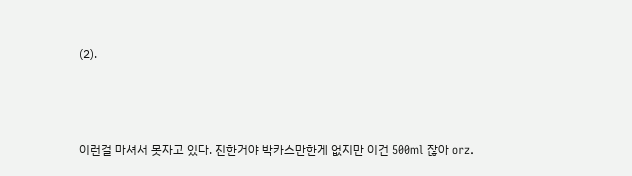(2).



이런걸 마셔서 못자고 있다. 진한거야 박카스만한게 없지만 이건 500ml 잖아 orz.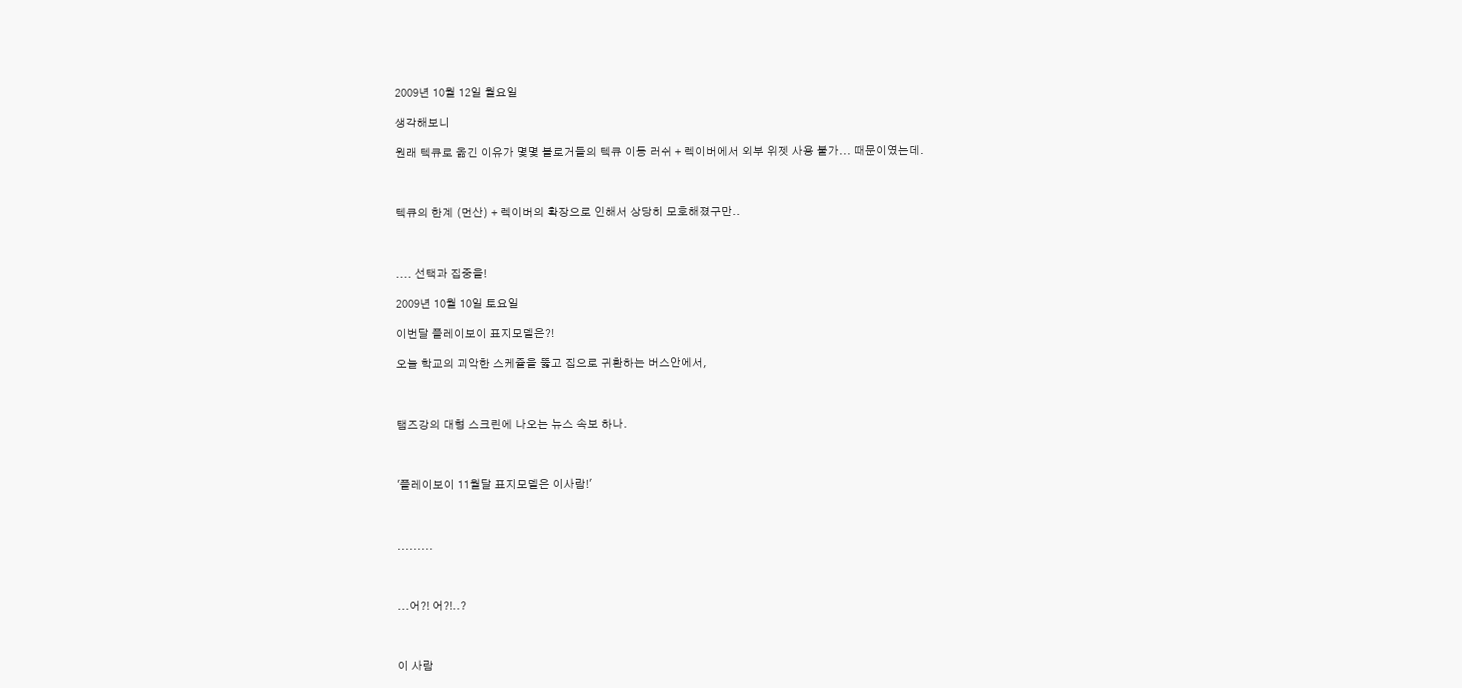2009년 10월 12일 월요일

생각해보니

원래 텍큐로 옮긴 이유가 몇몇 블로거들의 텍큐 이동 러쉬 + 렉이버에서 외부 위젯 사용 불가... 때문이였는데.



텍큐의 한계 (먼산) + 렉이버의 확장으로 인해서 상당히 모호해졌구만..



.... 선택과 집중을!

2009년 10월 10일 토요일

이번달 플레이보이 표지모델은?!

오늘 학교의 괴악한 스케쥴을 뚫고 집으로 귀환하는 버스안에서,



탬즈강의 대형 스크린에 나오는 뉴스 속보 하나.



'플레이보이 11월달 표지모델은 이사람!'



.........



...어?! 어?!..?



이 사람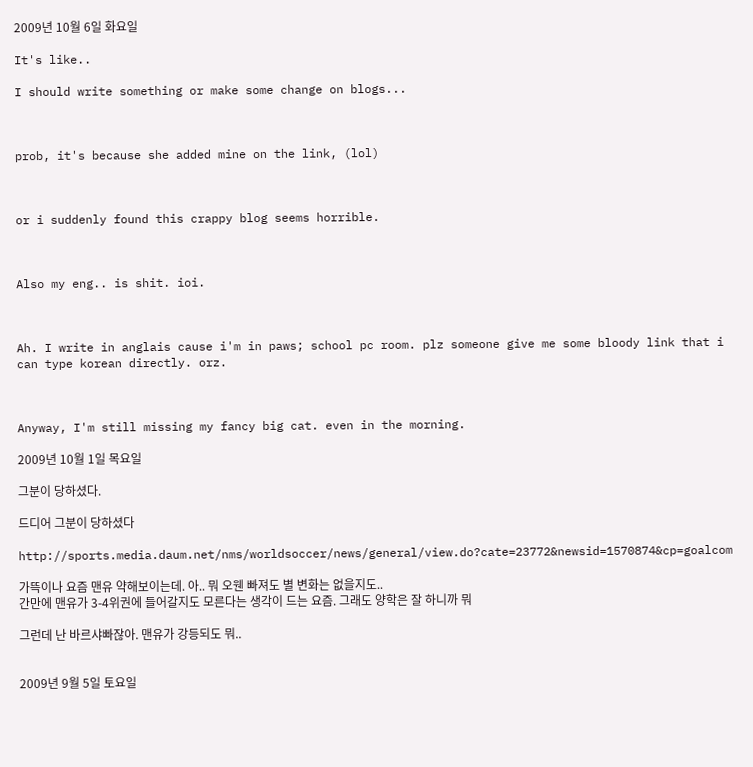2009년 10월 6일 화요일

It's like..

I should write something or make some change on blogs...



prob, it's because she added mine on the link, (lol)



or i suddenly found this crappy blog seems horrible.



Also my eng.. is shit. ioi.



Ah. I write in anglais cause i'm in paws; school pc room. plz someone give me some bloody link that i can type korean directly. orz.



Anyway, I'm still missing my fancy big cat. even in the morning.

2009년 10월 1일 목요일

그분이 당하셨다.

드디어 그분이 당하셨다

http://sports.media.daum.net/nms/worldsoccer/news/general/view.do?cate=23772&newsid=1570874&cp=goalcom

가뜩이나 요즘 맨유 약해보이는데. 아.. 뭐 오웬 빠져도 별 변화는 없을지도..
간만에 맨유가 3-4위권에 들어갈지도 모른다는 생각이 드는 요즘. 그래도 양학은 잘 하니까 뭐

그런데 난 바르샤빠잖아. 맨유가 강등되도 뭐..


2009년 9월 5일 토요일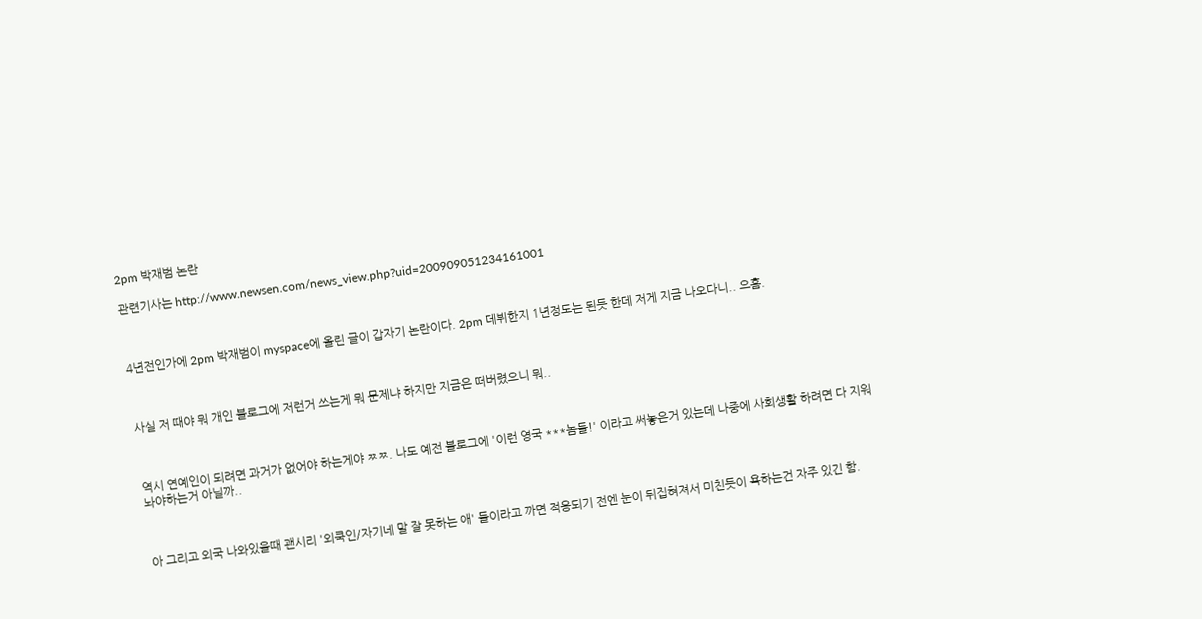2pm 박재범 논란

관련기사는 http://www.newsen.com/news_view.php?uid=200909051234161001



4년전인가에 2pm 박재범이 myspace에 올린 글이 갑자기 논란이다. 2pm 데뷔한지 1년정도는 된듯 한데 저게 지금 나오다니.. 으흠.



사실 저 때야 뭐 개인 블로그에 저런거 쓰는게 뭐 문제냐 하지만 지금은 떠버렸으니 뭐..



역시 연예인이 되려면 과거가 없어야 하는게야 ㅉㅉ. 나도 예전 블로그에 '이런 영국 ***놈들!' 이라고 써놓은거 있는데 나중에 사회생활 하려면 다 지워놔야하는거 아닐까..



아 그리고 외국 나와있을때 괜시리 '외쿡인/자기네 말 잘 못하는 애' 들이라고 까면 적응되기 전엔 눈이 뒤집혀져서 미친듯이 욕하는건 자주 있긴 함.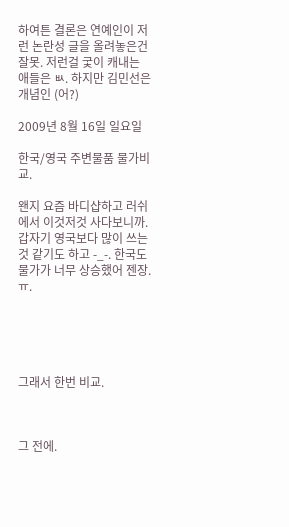하여튼 결론은 연예인이 저런 논란성 글을 올려놓은건 잘못. 저런걸 궃이 캐내는 애들은 ㅄ. 하지만 김민선은 개념인 (어?)

2009년 8월 16일 일요일

한국/영국 주변물품 물가비교.

왠지 요즘 바디샵하고 러쉬에서 이것저것 사다보니까. 갑자기 영국보다 많이 쓰는것 같기도 하고 -_-. 한국도 물가가 너무 상승했어 젠장. ㅠ.





그래서 한번 비교.



그 전에.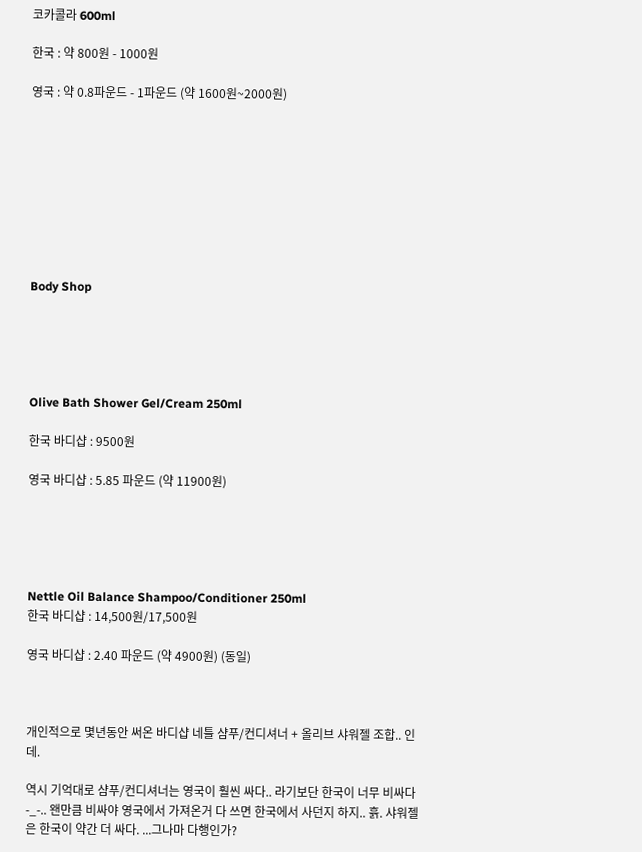코카콜라 600ml

한국 : 약 800원 - 1000원

영국 : 약 0.8파운드 - 1파운드 (약 1600원~2000원)









Body Shop





Olive Bath Shower Gel/Cream 250ml

한국 바디샵 : 9500원

영국 바디샵 : 5.85 파운드 (약 11900원)





Nettle Oil Balance Shampoo/Conditioner 250ml
한국 바디샵 : 14,500원/17,500원

영국 바디샵 : 2.40 파운드 (약 4900원) (동일)



개인적으로 몇년동안 써온 바디샵 네틀 샴푸/컨디셔너 + 올리브 샤워젤 조합.. 인데.

역시 기억대로 샴푸/컨디셔너는 영국이 훨씬 싸다.. 라기보단 한국이 너무 비싸다 -_-.. 왠만큼 비싸야 영국에서 가져온거 다 쓰면 한국에서 사던지 하지.. 흙. 샤워젤은 한국이 약간 더 싸다. ...그나마 다행인가?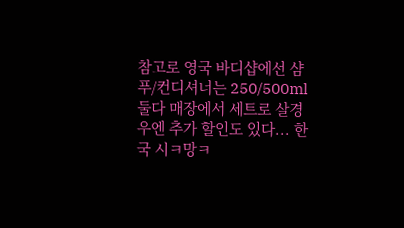참고로 영국 바디샵에선 샴푸/컨디셔너는 250/500ml 둘다 매장에서 세트로 살경우엔 추가 할인도 있다... 한국 시ㅋ망ㅋ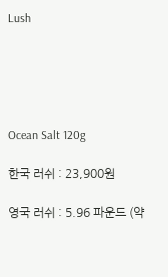Lush





Ocean Salt 120g

한국 러쉬 : 23,900원

영국 러쉬 : 5.96 파운드 (약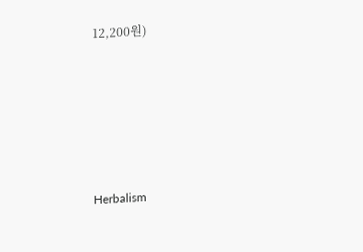12,200원)





Herbalism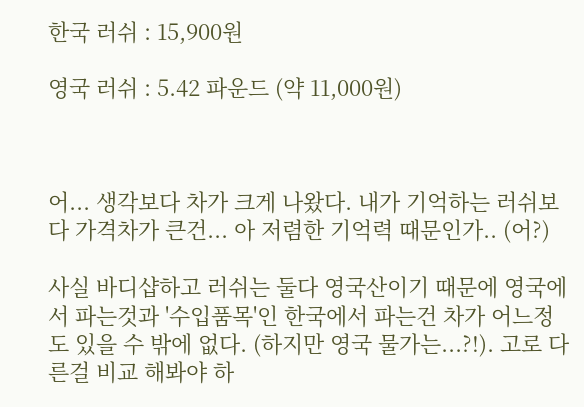한국 러쉬 : 15,900원

영국 러쉬 : 5.42 파운드 (약 11,000원)



어... 생각보다 차가 크게 나왔다. 내가 기억하는 러쉬보다 가격차가 큰건... 아 저렴한 기억력 때문인가.. (어?)

사실 바디샵하고 러쉬는 둘다 영국산이기 때문에 영국에서 파는것과 '수입품목'인 한국에서 파는건 차가 어느정도 있을 수 밖에 없다. (하지만 영국 물가는...?!). 고로 다른걸 비교 해봐야 하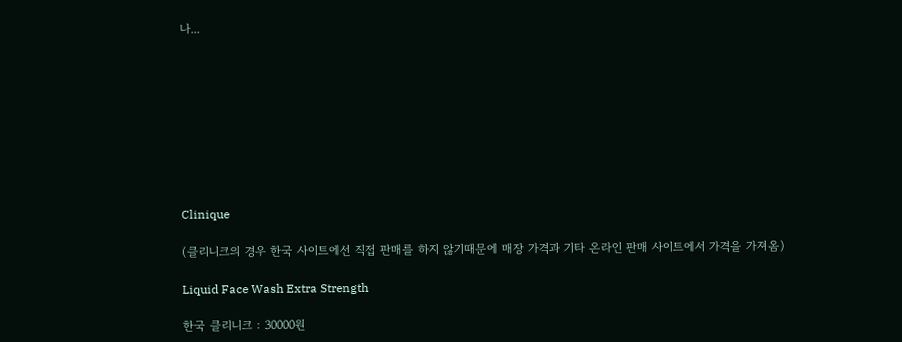나...









Clinique

(클리니크의 경우 한국 사이트에선 직접 판매를 하지 않기때문에 매장 가격과 기타 온라인 판매 사이트에서 가격을 가져옴)

Liquid Face Wash Extra Strength

한국 클리니크 : 30000원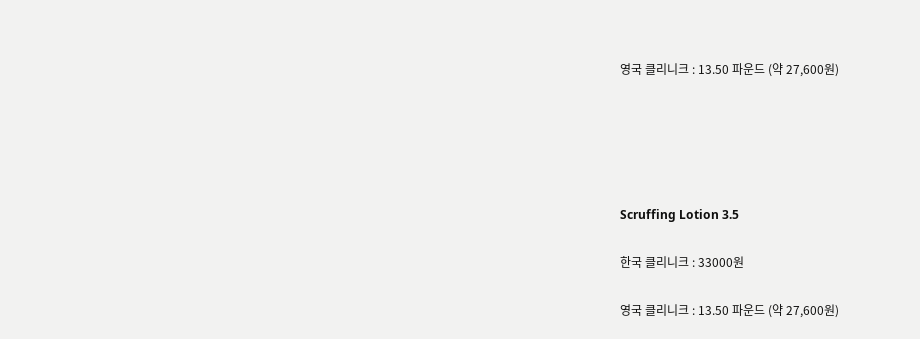영국 클리니크 : 13.50 파운드 (약 27,600원)





Scruffing Lotion 3.5

한국 클리니크 : 33000원

영국 클리니크 : 13.50 파운드 (약 27,600원)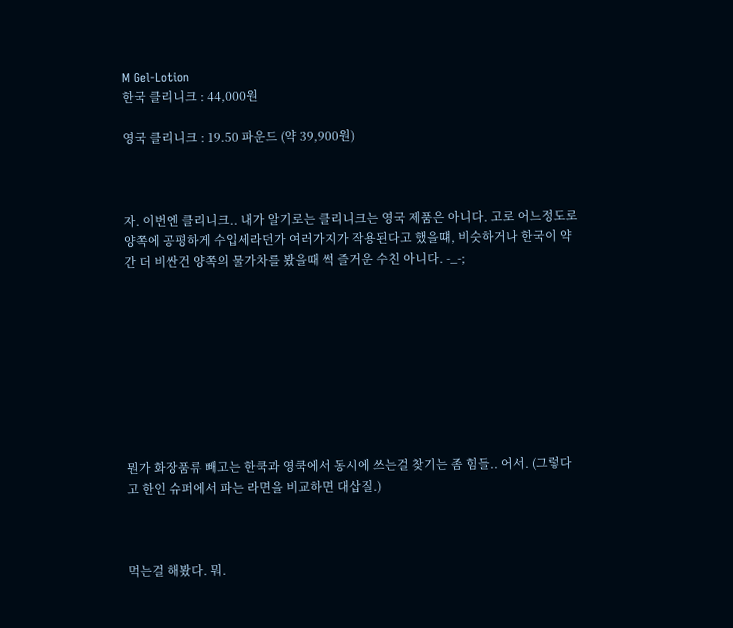M Gel-Lotion
한국 클리니크 : 44,000원

영국 클리니크 : 19.50 파운드 (약 39,900원)



자. 이번엔 클리니크.. 내가 알기로는 클리니크는 영국 제품은 아니다. 고로 어느정도로 양쪽에 공평하게 수입세라던가 여러가지가 작용된다고 했을떄, 비슷하거나 한국이 약간 더 비싼건 양쪽의 물가차를 봤을때 썩 즐거운 수친 아니다. -_-;









뭔가 화장품류 빼고는 한쿡과 영쿡에서 동시에 쓰는걸 찾기는 좀 힘들.. 어서. (그렇다고 한인 슈퍼에서 파는 라면을 비교하면 대삽질.)



먹는걸 해봤다. 뭐.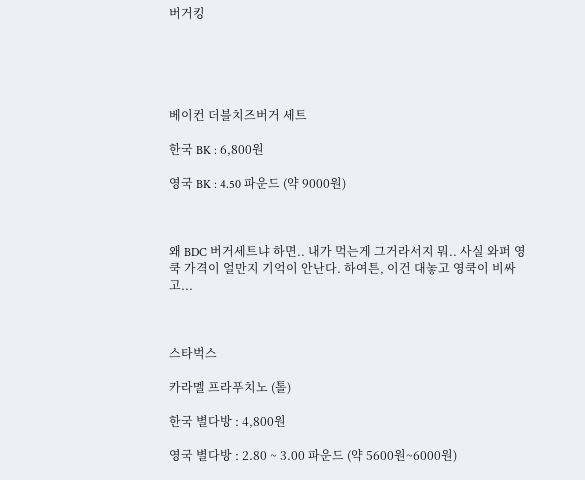버거킹





베이컨 더블치즈버거 세트

한국 BK : 6,800원

영국 BK : 4.50 파운드 (약 9000원)



왜 BDC 버거세트냐 하면.. 내가 먹는게 그거라서지 뭐.. 사실 와퍼 영쿡 가격이 얼만지 기억이 안난다. 하여튼, 이건 대놓고 영쿡이 비싸고...



스타벅스

카라멜 프라푸치노 (톨)

한국 별다방 : 4,800원

영국 별다방 : 2.80 ~ 3.00 파운드 (약 5600원~6000원)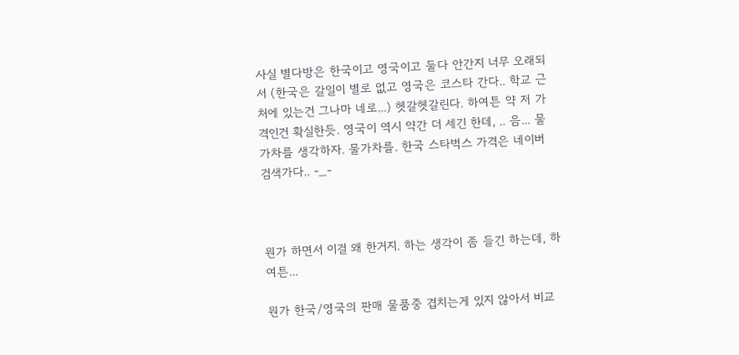사실 별다방은 한국이고 영국이고 둘다 안간지 너무 오래되서 (한국은 갈일이 별로 없고 영국은 코스타 간다.. 학교 근처에 있는건 그나마 네로...) 헷갈헷갈린다. 하여튼 약 저 가격인건 확실한듯. 영국이 역시 약간 더 세긴 한데, .. 음... 물가차를 생각하자. 물가차를. 한국 스타벅스 가격은 네이버 검색가다.. -_-



뭔가 하면서 이걸 왜 한거지. 하는 생각이 좀 들긴 하는데, 하여튼...

뭔가 한국/영국의 판매 물품중 겹치는게 있지 않아서 비교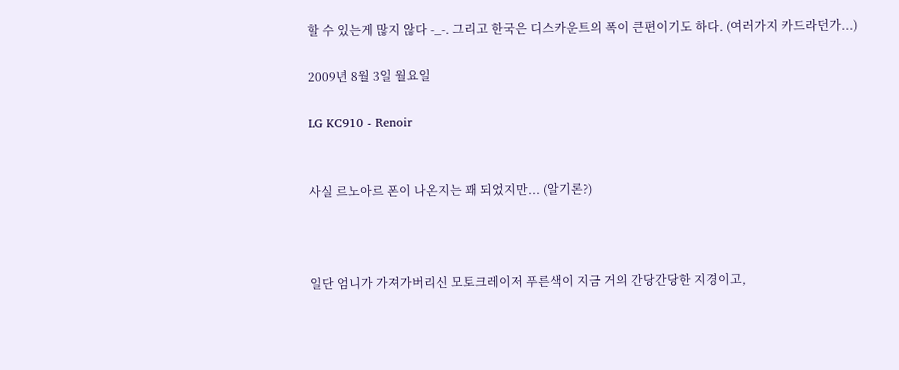할 수 있는게 많지 않다 -_-. 그리고 한국은 디스카운트의 폭이 큰편이기도 하다. (여러가지 카드라던가...)

2009년 8월 3일 월요일

LG KC910 - Renoir


사실 르노아르 폰이 나온지는 꽤 되었지만... (알기론?)



일단 엄니가 가져가버리신 모토크레이저 푸른색이 지금 거의 간당간당한 지경이고,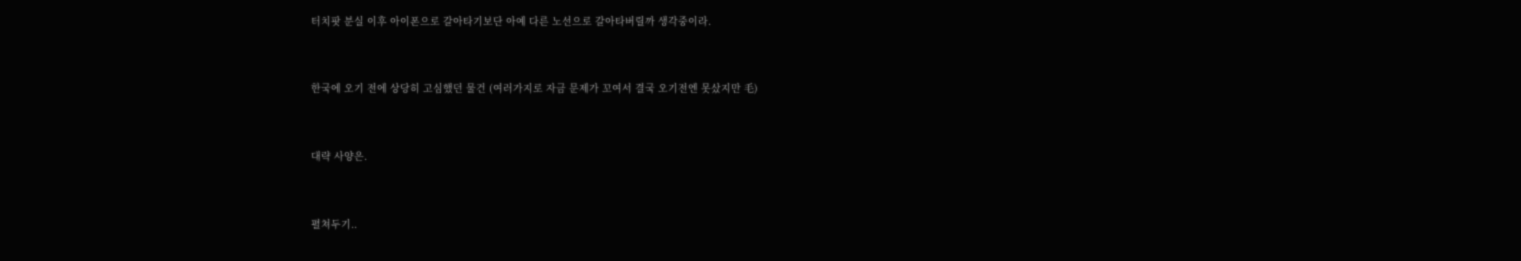터치팟 분실 이후 아이폰으로 갈아타기보단 아예 다른 노선으로 갈아타버릴까 생각중이라.



한국에 오기 전에 상당히 고심했던 물건 (여러가지로 자금 문제가 꼬여서 결국 오기전엔 못샀지만 毛)



대략 사양은.



펼쳐두기..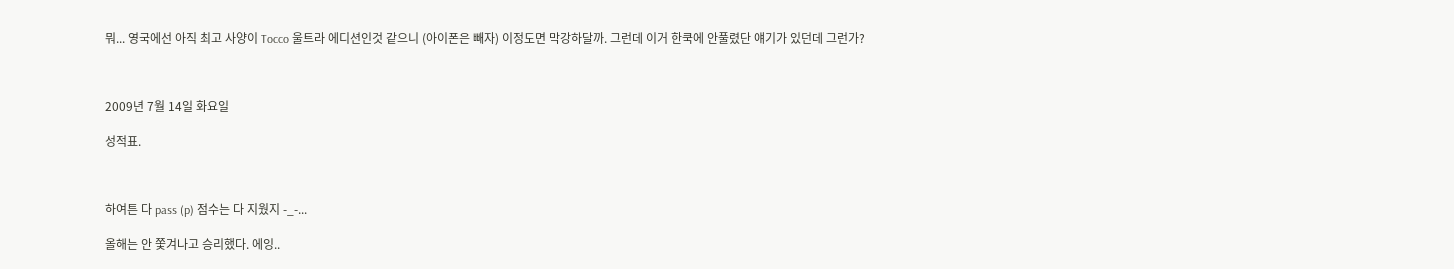뭐... 영국에선 아직 최고 사양이 Tocco 울트라 에디션인것 같으니 (아이폰은 빼자) 이정도면 막강하달까. 그런데 이거 한쿡에 안풀렸단 얘기가 있던데 그런가?



2009년 7월 14일 화요일

성적표.



하여튼 다 pass (p) 점수는 다 지웠지 -_-...

올해는 안 쫓겨나고 승리했다. 에잉..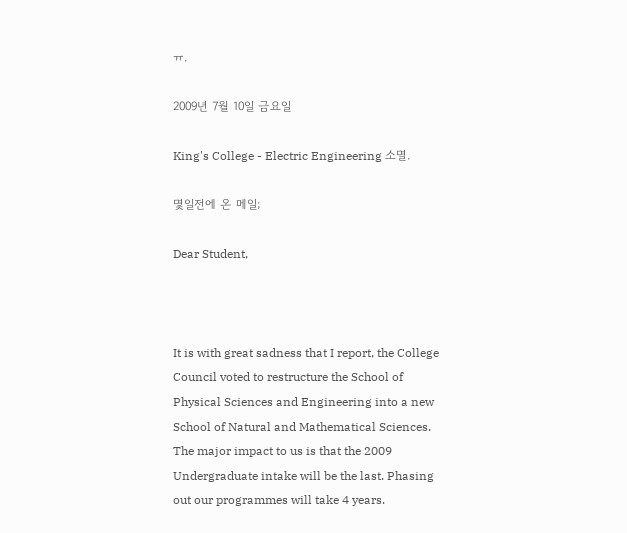ㅠ.

2009년 7월 10일 금요일

King's College - Electric Engineering 소멸.

몇일전에 온 메일;

Dear Student,



It is with great sadness that I report, the College Council voted to restructure the School of Physical Sciences and Engineering into a new School of Natural and Mathematical Sciences. The major impact to us is that the 2009 Undergraduate intake will be the last. Phasing out our programmes will take 4 years.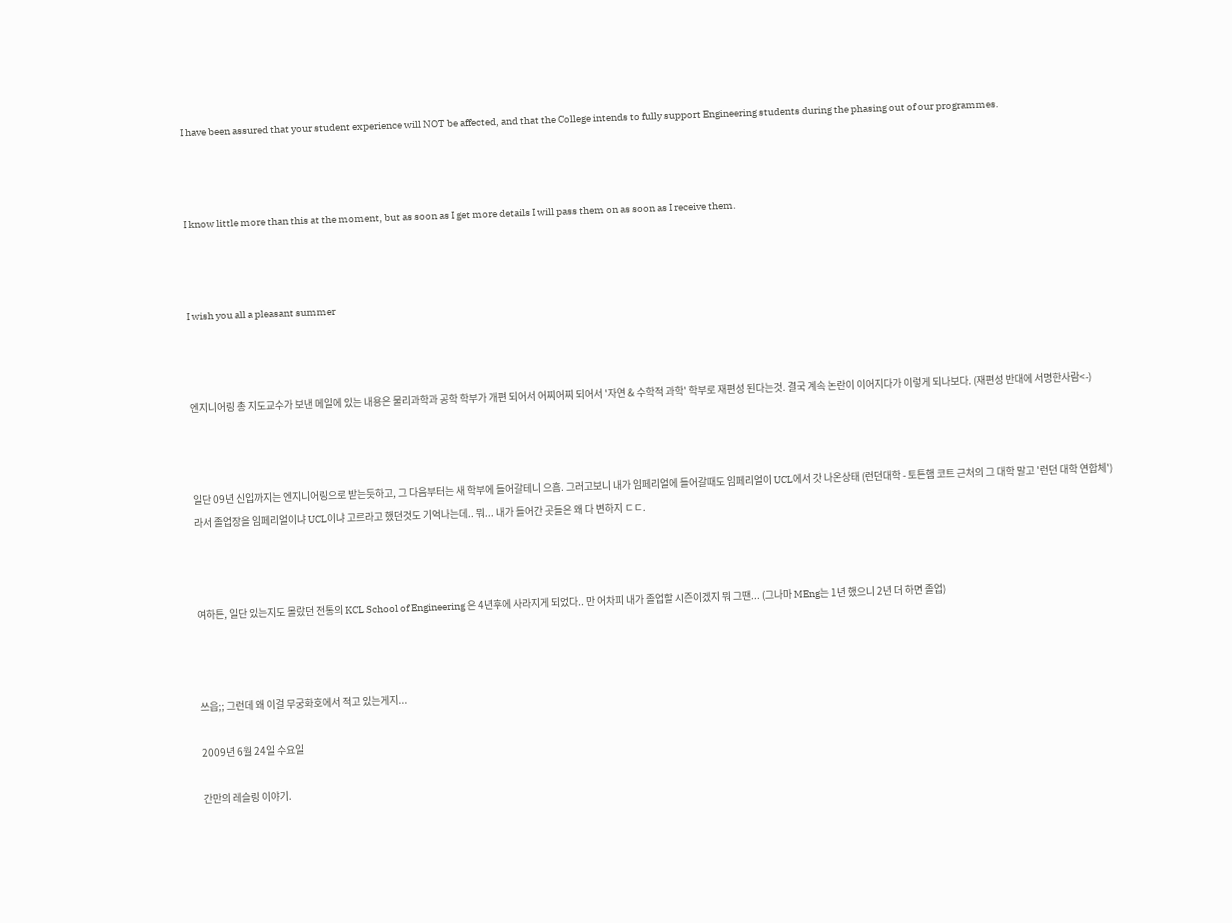I have been assured that your student experience will NOT be affected, and that the College intends to fully support Engineering students during the phasing out of our programmes.



I know little more than this at the moment, but as soon as I get more details I will pass them on as soon as I receive them.



I wish you all a pleasant summer



엔지니어링 총 지도교수가 보낸 메일에 있는 내용은 물리과학과 공학 학부가 개편 되어서 어찌어찌 되어서 '자연 & 수학적 과학' 학부로 재편성 된다는것. 결국 계속 논란이 이어지다가 이렇게 되나보다. (재편성 반대에 서명한사람<-)



일단 09년 신입까지는 엔지니어링으로 받는듯하고, 그 다음부터는 새 학부에 들어갈테니 으흠. 그러고보니 내가 임페리얼에 들어갈때도 임페리얼이 UCL에서 갓 나온상태 (런던대학 - 토튼햄 코트 근처의 그 대학 말고 '런던 대학 연합체')라서 졸업장을 임페리얼이냐 UCL이냐 고르라고 했던것도 기억나는데.. 뭐... 내가 들어간 곳들은 왜 다 변하지 ㄷㄷ.



여하튼, 일단 있는지도 몰랐던 전통의 KCL School of Engineering 은 4년후에 사라지게 되었다.. 만 어차피 내가 졸업할 시즌이겠지 뭐 그땐... (그나마 MEng는 1년 했으니 2년 더 하면 졸업)



쓰읍;; 그런데 왜 이걸 무궁화호에서 적고 있는게지...

2009년 6월 24일 수요일

간만의 레슬링 이야기.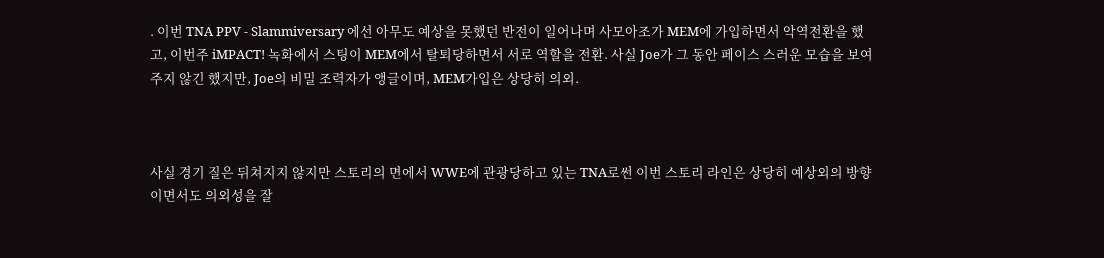. 이번 TNA PPV - Slammiversary 에선 아무도 예상을 못했던 반전이 일어나며 사모아조가 MEM에 가입하면서 악역전환을 했고, 이번주 iMPACT! 녹화에서 스팅이 MEM에서 탈퇴당하면서 서로 역할을 전환. 사실 Joe가 그 동안 페이스 스러운 모습을 보여주지 않긴 했지만, Joe의 비밀 조력자가 앵글이며, MEM가입은 상당히 의외.



사실 경기 질은 뒤쳐지지 않지만 스토리의 면에서 WWE에 관광당하고 있는 TNA로썬 이번 스토리 라인은 상당히 예상외의 방향이면서도 의외성을 잘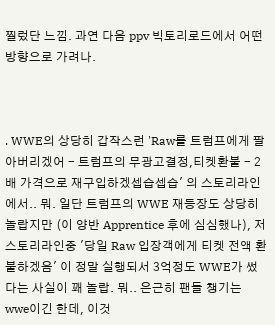찔렀단 느낌. 과연 다음 ppv 빅토리로드에서 어떤 방향으로 가려나.



. WWE의 상당히 갑작스런 'Raw를 트럼프에게 팔아버리겠어 - 트럼프의 무광고결정,티켓환불 - 2배 가격으로 재구입하겠셉습셉습' 의 스토리라인에서.. 뭐. 일단 트럼프의 WWE 재등장도 상당히 놀랍지만 (이 양반 Apprentice 후에 심심했나), 저 스토리라인중 '당일 Raw 입장객에게 티켓 전액 환불하겠음' 이 정말 실행되서 3억정도 WWE가 썼다는 사실이 꽤 놀랍. 뭐.. 은근히 팬들 챙기는 wwe이긴 한데, 이것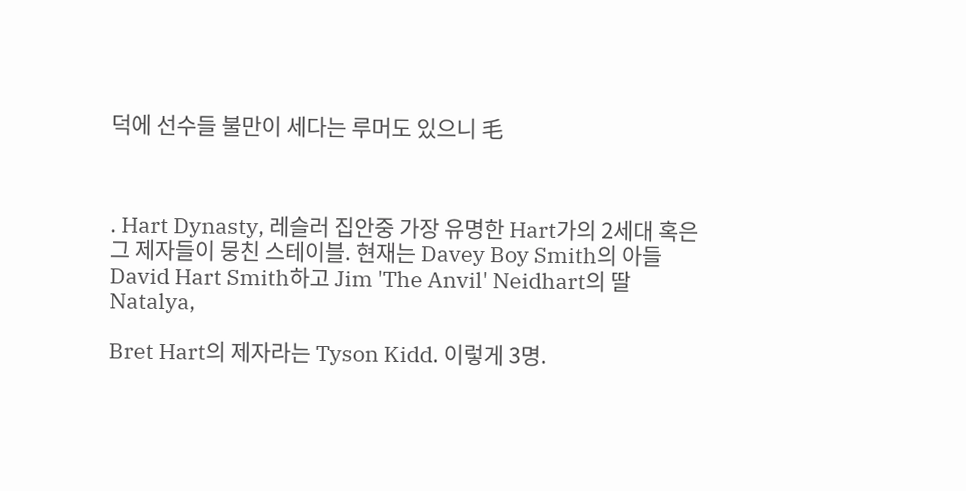덕에 선수들 불만이 세다는 루머도 있으니 毛



. Hart Dynasty, 레슬러 집안중 가장 유명한 Hart가의 2세대 혹은 그 제자들이 뭉친 스테이블. 현재는 Davey Boy Smith의 아들 David Hart Smith하고 Jim 'The Anvil' Neidhart의 딸 Natalya,

Bret Hart의 제자라는 Tyson Kidd. 이렇게 3명.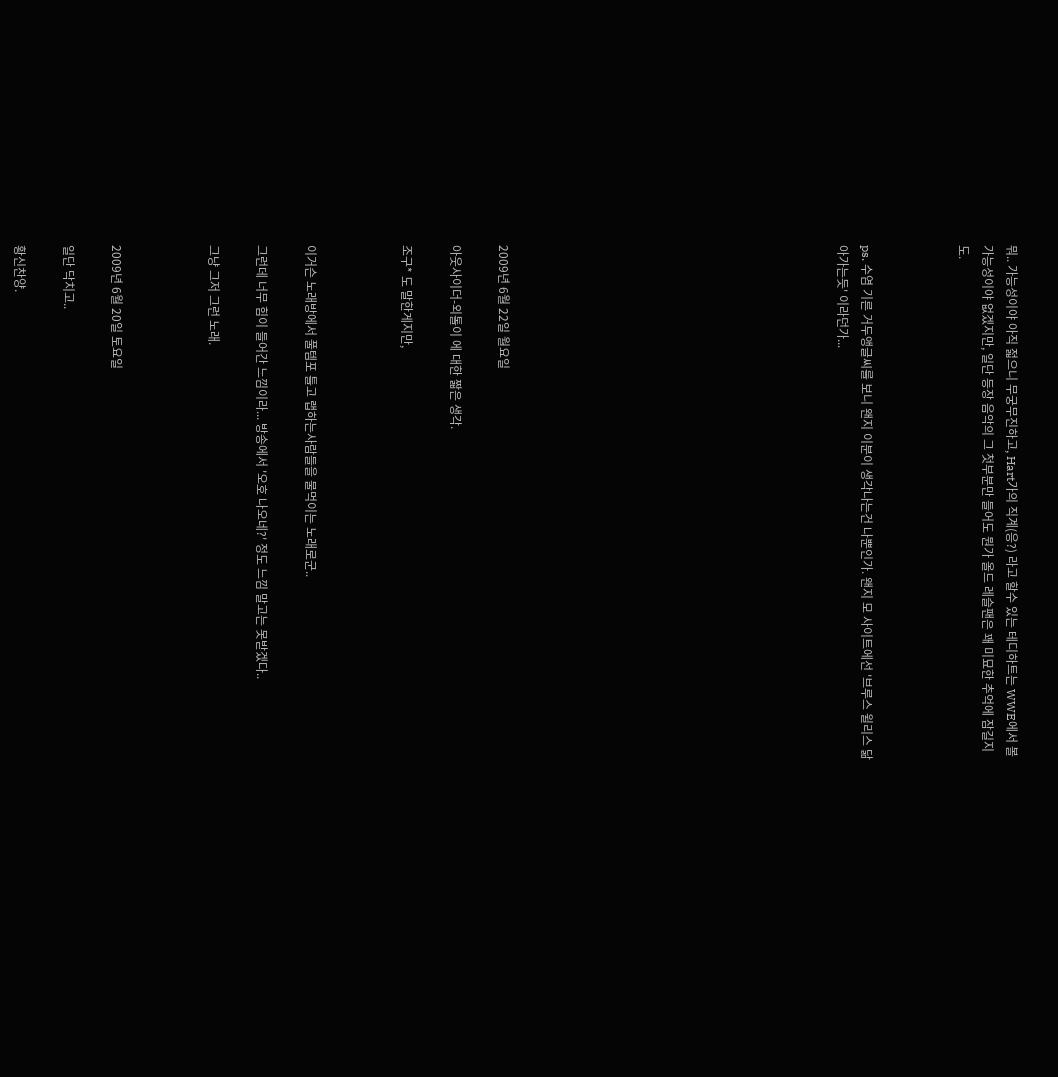뭐.. 가능성이야 아직 젋으니 무궁무진하고, Hart가의 직계(응?) 라고 할수 있는 테디하트는 WWE에서 볼 가능성이야 없겠지만, 일단 등장 음악의 그 첫부분만 들어도 뭔가 올드 레슬팬은 꽤 미묘한 추억에 잠길지도.



ps. 수염 기른 거두앵글씨를 보니 왠지 이분이 생각나는건 나뿐인가. 왠지 모 사이트에선 '브루스 윌리스 닮아가는듯' 이라던가...













2009년 6월 22일 월요일

아웃사이더-외톨이 에 대한 짧은 생각.

조구* 도 말한게지만,



이거슨 노래방에서 풀템포 틀고 랩하는사람들을 물먹이는 노래로군..

그런데 너무 힘이 들어간 느낌이라... 방송에서 '오호 나오네?' 정도 느낌 말고는 못받겠다..

그냥 그저 그런 노래.



2009년 6월 20일 토요일

일단 닥치고..

황신찬양.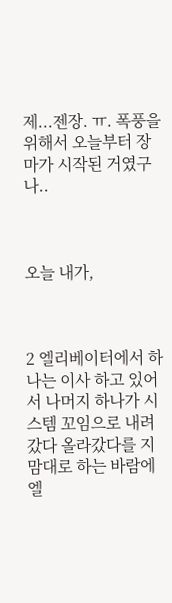제...젠장. ㅠ. 폭풍을 위해서 오늘부터 장마가 시작된 거였구나..



오늘 내가,



2 엘리베이터에서 하나는 이사 하고 있어서 나머지 하나가 시스템 꼬임으로 내려갔다 올라갔다를 지맘대로 하는 바람에 엘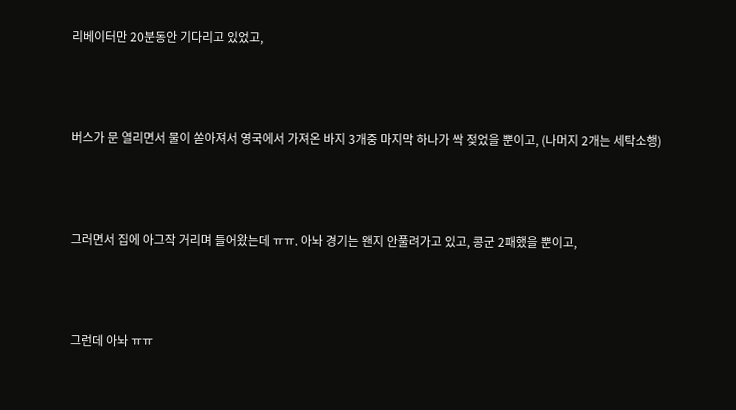리베이터만 20분동안 기다리고 있었고,



버스가 문 열리면서 물이 쏟아져서 영국에서 가져온 바지 3개중 마지막 하나가 싹 젖었을 뿐이고, (나머지 2개는 세탁소행)



그러면서 집에 아그작 거리며 들어왔는데 ㅠㅠ. 아놔 경기는 왠지 안풀려가고 있고, 콩군 2패했을 뿐이고,



그런데 아놔 ㅠㅠ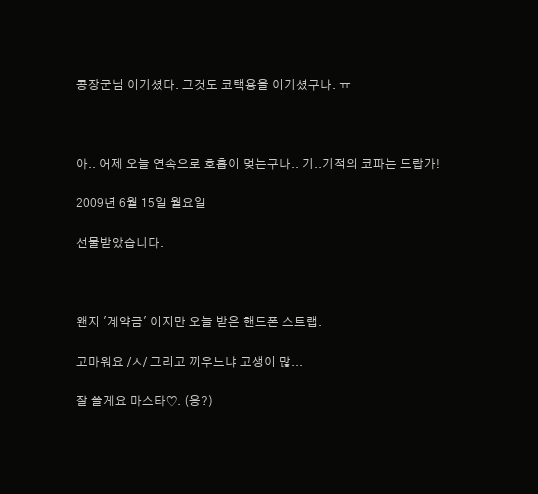콩장군님 이기셨다. 그것도 코택용을 이기셨구나. ㅠ



아.. 어제 오늘 연속으로 호흡이 멎는구나.. 기..기적의 코파는 드랍가!

2009년 6월 15일 월요일

선물받았습니다.



왠지 '계약금' 이지만 오늘 받은 핸드폰 스트랩.

고마워요 /ㅅ/ 그리고 끼우느냐 고생이 많...

잘 쓸게요 마스타♡. (응?)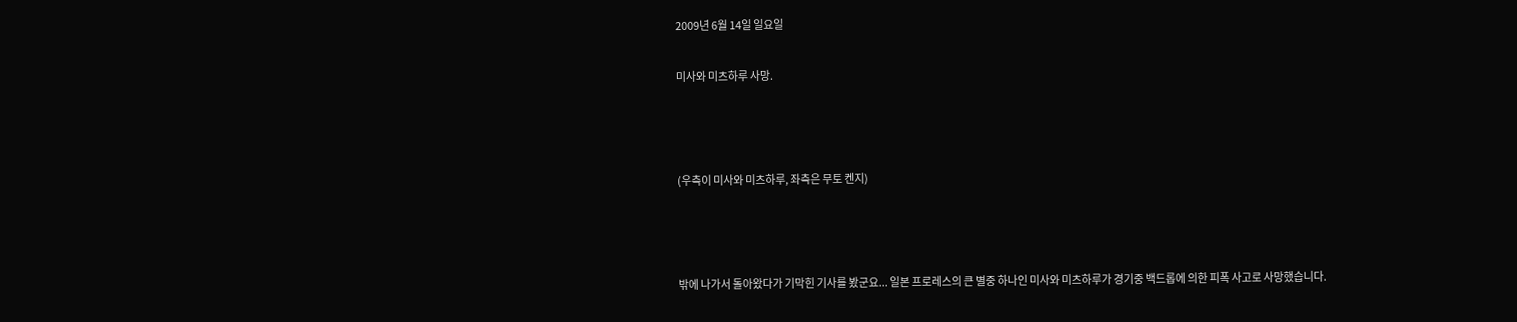2009년 6월 14일 일요일

미사와 미츠하루 사망.



(우측이 미사와 미츠하루, 좌측은 무토 켄지)



밖에 나가서 돌아왔다가 기막힌 기사를 봤군요... 일본 프로레스의 큰 별중 하나인 미사와 미츠하루가 경기중 백드롭에 의한 피폭 사고로 사망했습니다.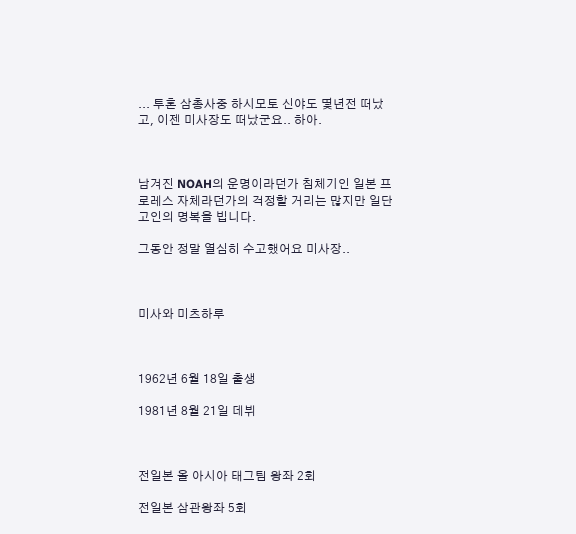... 투혼 삼총사중 하시모토 신야도 몇년전 떠났고, 이젠 미사장도 떠났군요.. 하아.



남겨진 NOAH의 운명이라던가 침체기인 일본 프로레스 자체라던가의 걱정할 거리는 많지만 일단 고인의 명복을 빕니다.

그동안 정말 열심히 수고했어요 미사장..



미사와 미츠하루



1962년 6월 18일 출생

1981년 8월 21일 데뷔



전일본 올 아시아 태그팀 왕좌 2회

전일본 삼관왕좌 5회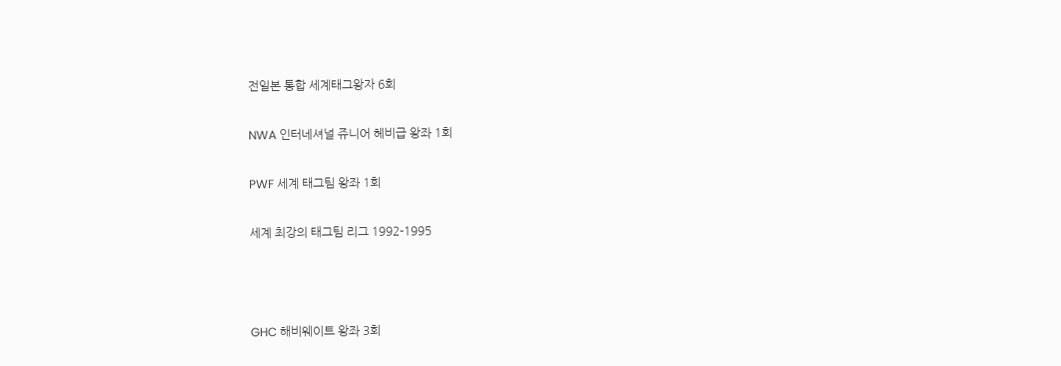전일본 통합 세계태그왕자 6회

NWA 인터네셔널 쥬니어 헤비급 왕좌 1회

PWF 세계 태그팀 왕좌 1회

세계 최강의 태그팀 리그 1992-1995



GHC 해비웨이트 왕좌 3회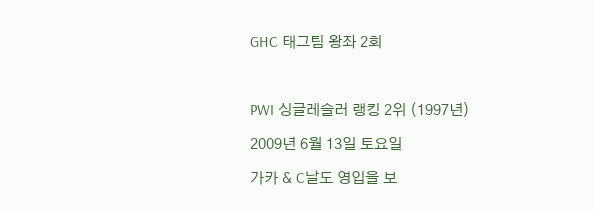GHC 태그팀 왕좌 2회



PWI 싱글레슬러 랭킹 2위 (1997년)

2009년 6월 13일 토요일

가카 & C날도 영입을 보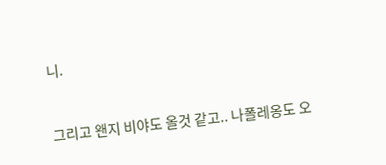니.



그리고 왠지 비야도 올것 같고.. 나폴레옹도 오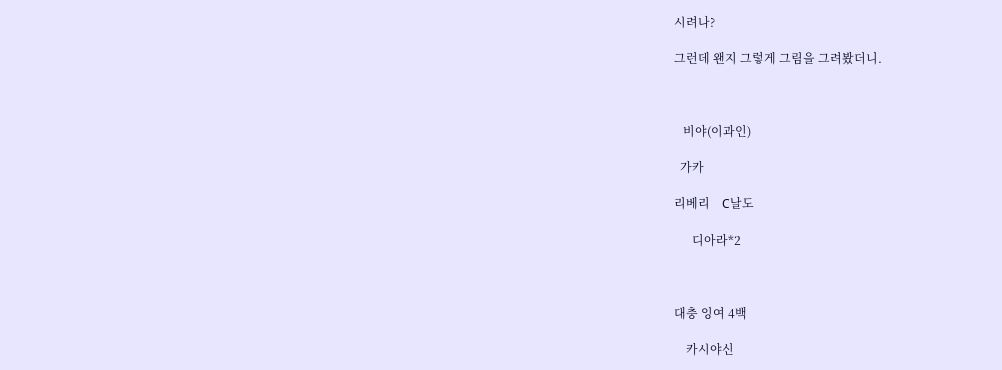시려나?

그런데 왠지 그렇게 그림을 그려봤더니.



   비야(이과인)

  가카

리베리    C날도

      디아라*2



대충 잉여 4백

    카시야신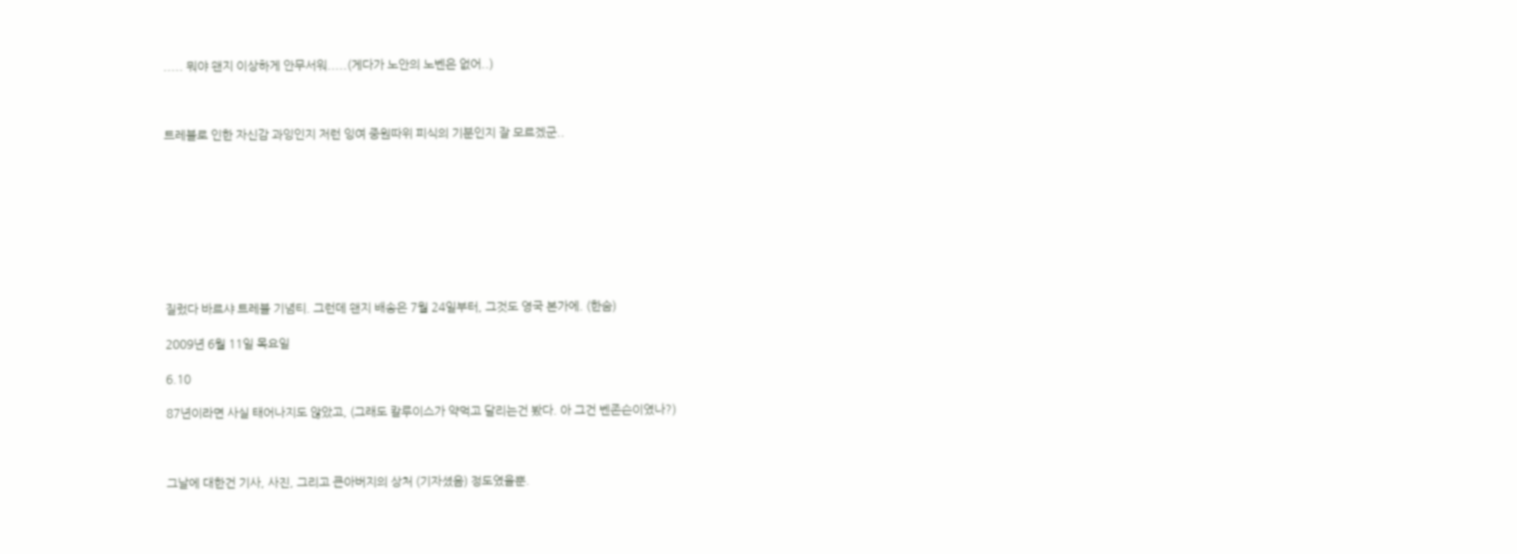..... 뭐야 왠지 이상하게 안무서워.....(게다가 노안의 노벤은 없어..)



트레블로 인한 자신감 과잉인지 저런 잉여 중원따위 피식의 기분인지 잘 모르겠군..









질렀다 바르샤 트레블 기념티. 그런데 왠지 배송은 7월 24일부터, 그것도 영국 본가에. (한숨)

2009년 6월 11일 목요일

6.10

87년이라면 사실 태어나지도 않았고, (그래도 칼루이스가 약먹고 달리는건 봤다. 아 그건 벤존슨이였나?)



그날에 대한건 기사, 사진, 그리고 큰아버지의 상처 (기자셨음) 정도였을뿐.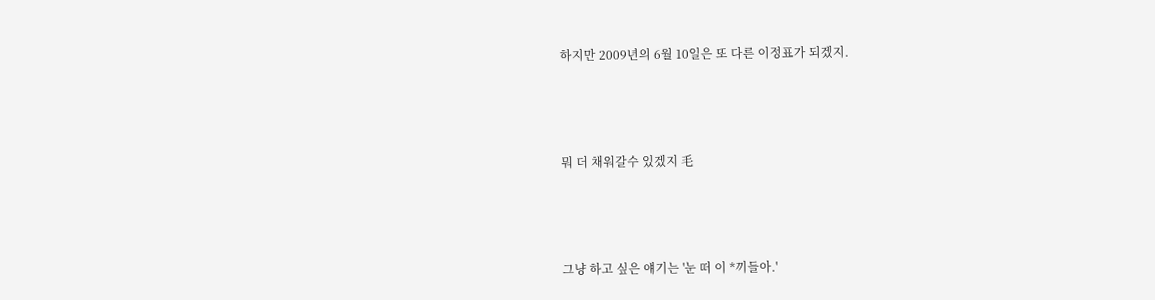하지만 2009년의 6월 10일은 또 다른 이정표가 되겠지.



뭐 더 채워갈수 있겠지 毛



그냥 하고 싶은 얘기는 '눈 떠 이 *끼들아.'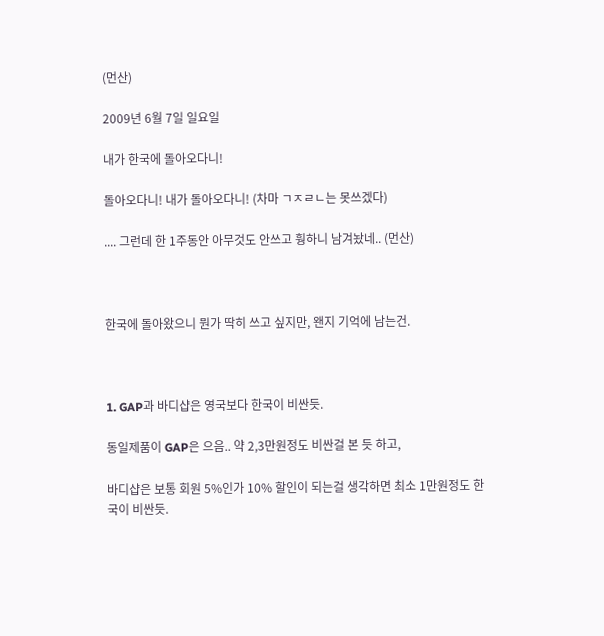(먼산)

2009년 6월 7일 일요일

내가 한국에 돌아오다니!

돌아오다니! 내가 돌아오다니! (차마 ㄱㅈㄹㄴ는 못쓰겠다)

.... 그런데 한 1주동안 아무것도 안쓰고 훵하니 남겨놨네.. (먼산)



한국에 돌아왔으니 뭔가 딱히 쓰고 싶지만, 왠지 기억에 남는건.



1. GAP과 바디샵은 영국보다 한국이 비싼듯.

동일제품이 GAP은 으음.. 약 2,3만원정도 비싼걸 본 듯 하고,

바디샵은 보통 회원 5%인가 10% 할인이 되는걸 생각하면 최소 1만원정도 한국이 비싼듯.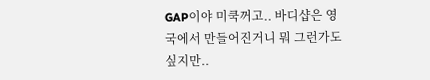GAP이야 미쿡꺼고.. 바디샵은 영국에서 만들어진거니 뭐 그런가도 싶지만..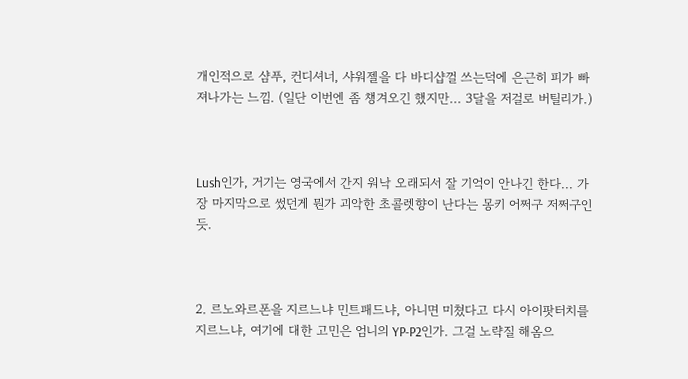개인적으로 샴푸, 컨디셔너, 샤워젤을 다 바디샵껄 쓰는덕에 은근히 피가 빠져나가는 느낌. (일단 이번엔 좀 챙겨오긴 했지만... 3달을 저걸로 버틸리가.)



Lush인가, 거기는 영국에서 간지 워낙 오래되서 잘 기억이 안나긴 한다... 가장 마지막으로 썼던게 뭔가 괴악한 초콜렛향이 난다는 몽키 어쩌구 저쩌구인듯.



2. 르노와르폰을 지르느냐 민트패드냐, 아니면 미쳤다고 다시 아이팟터치를 지르느냐, 여기에 대한 고민은 엄니의 YP-P2인가. 그걸 노략질 해옴으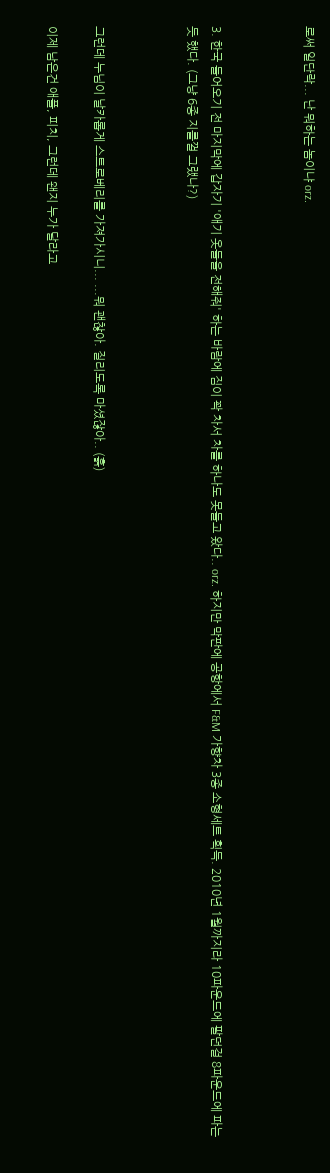로써 일단락... 난 뭐하는 놈이냐 orz.



3. 한국 들어오기 전 마지막에 갑자기 '애기 옷들을 전해줘' 하는 바람에 짐이 꽉 차서 차를 하나도 못들고 왔다.. orz. 하지만 막판에 공항에서 F&M 가향차 3종 소형세트 획득. 2010년 1월까지라 10파운드에 팔던걸 8파운드에 파는듯 했다. (그냥 6종 지를껄 그랬나?)



그런데 누님이 날카롭게 스트로베리를 가져가시니... ...뭐 괜찮아. 질리도록 마셨잖아.. (흙)

이제 남은건 애플, 피치, 그런데 왠지 누가 달라고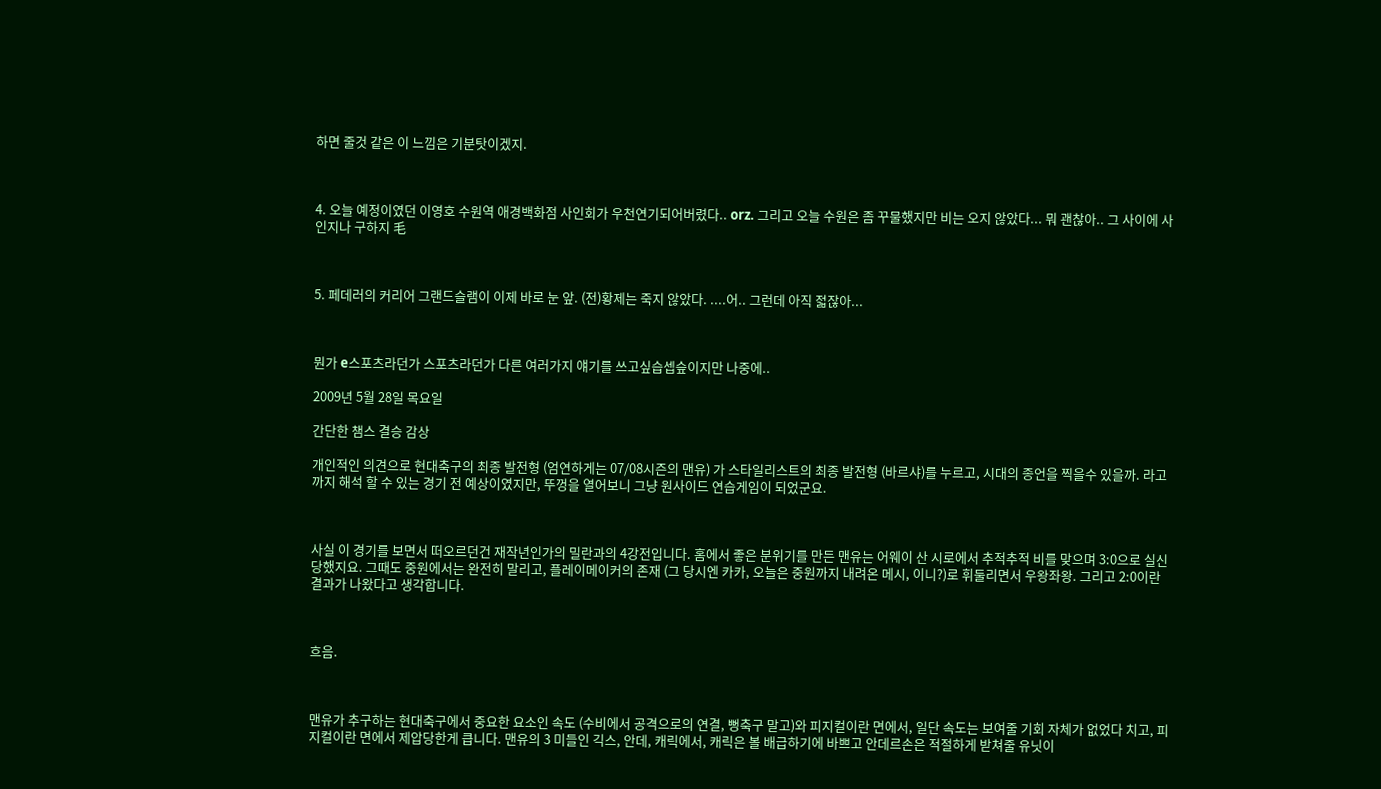하면 줄것 같은 이 느낌은 기분탓이겠지.



4. 오늘 예정이였던 이영호 수원역 애경백화점 사인회가 우천연기되어버렸다.. orz. 그리고 오늘 수원은 좀 꾸물했지만 비는 오지 않았다... 뭐 괜찮아.. 그 사이에 사인지나 구하지 毛



5. 페데러의 커리어 그랜드슬램이 이제 바로 눈 앞. (전)황제는 죽지 않았다. ....어.. 그런데 아직 젋잖아...



뭔가 e스포츠라던가 스포츠라던가 다른 여러가지 얘기를 쓰고싶습셉슾이지만 나중에..

2009년 5월 28일 목요일

간단한 챔스 결승 감상

개인적인 의견으로 현대축구의 최종 발전형 (엄연하게는 07/08시즌의 맨유) 가 스타일리스트의 최종 발전형 (바르샤)를 누르고, 시대의 종언을 찍을수 있을까. 라고까지 해석 할 수 있는 경기 전 예상이였지만, 뚜껑을 열어보니 그냥 원사이드 연습게임이 되었군요.



사실 이 경기를 보면서 떠오르던건 재작년인가의 밀란과의 4강전입니다. 홈에서 좋은 분위기를 만든 맨유는 어웨이 산 시로에서 추적추적 비를 맞으며 3:0으로 실신 당했지요. 그때도 중원에서는 완전히 말리고, 플레이메이커의 존재 (그 당시엔 카카, 오늘은 중원까지 내려온 메시, 이니?)로 휘둘리면서 우왕좌왕. 그리고 2:0이란 결과가 나왔다고 생각합니다.



흐음.



맨유가 추구하는 현대축구에서 중요한 요소인 속도 (수비에서 공격으로의 연결, 뻥축구 말고)와 피지컬이란 면에서, 일단 속도는 보여줄 기회 자체가 없었다 치고, 피지컬이란 면에서 제압당한게 큽니다. 맨유의 3 미들인 긱스, 안데, 캐릭에서, 캐릭은 볼 배급하기에 바쁘고 안데르손은 적절하게 받쳐줄 유닛이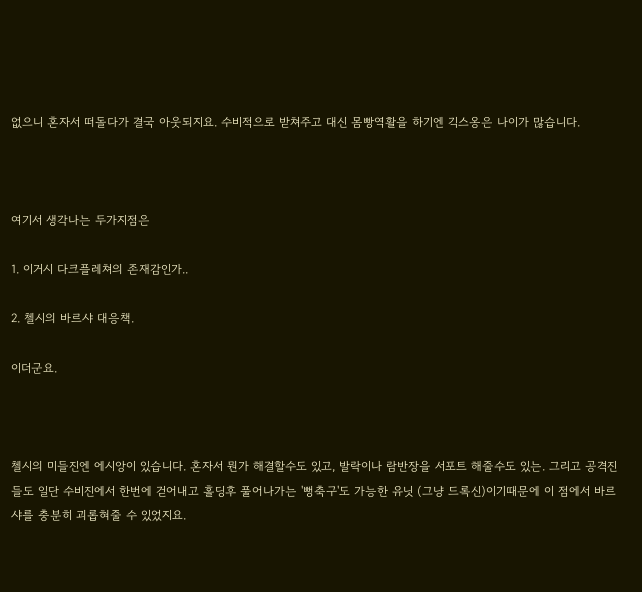없으니 혼자서 떠돌다가 결국 아웃되지요. 수비적으로 받쳐주고 대신 몸빵역활을 하기엔 긱스옹은 나이가 많습니다.



여기서 생각나는 두가지점은

1. 이거시 다크플레쳐의 존재감인가..

2. 첼시의 바르샤 대응책.

이더군요.



첼시의 미들진엔 에시앙이 있습니다. 혼자서 뭔가 해결할수도 있고, 발락이나 람반장을 서포트 해줄수도 있는. 그리고 공격진들도 일단 수비진에서 한번에 걷어내고 홀딩후 풀어나가는 '뻥축구'도 가능한 유닛 (그냥 드록신)이기때문에 이 점에서 바르샤를 충분히 괴롭혀줄 수 있었지요.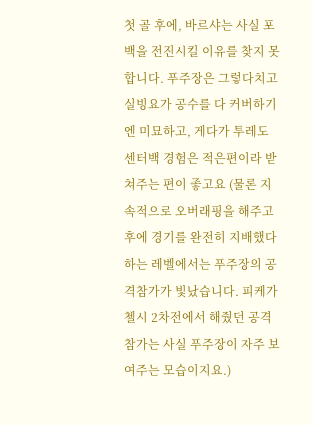첫 골 후에, 바르샤는 사실 포백을 전진시킬 이유를 찾지 못합니다. 푸주장은 그렇다치고 실빙요가 공수를 다 커버하기엔 미묘하고, 게다가 투레도 센터백 경험은 적은편이라 받쳐주는 편이 좋고요 (물론 지속적으로 오버래핑을 해주고 후에 경기를 완전히 지배했다 하는 레벨에서는 푸주장의 공격참가가 빛났습니다. 피케가 첼시 2차전에서 해줬던 공격 참가는 사실 푸주장이 자주 보여주는 모습이지요.)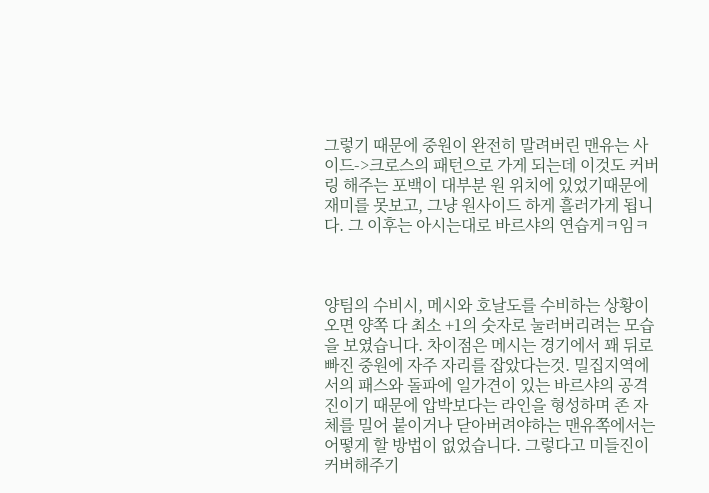그렇기 때문에 중원이 완전히 말려버린 맨유는 사이드->크로스의 패턴으로 가게 되는데 이것도 커버링 해주는 포백이 대부분 원 위치에 있었기때문에 재미를 못보고, 그냥 원사이드 하게 흘러가게 됩니다. 그 이후는 아시는대로 바르샤의 연습게ㅋ임ㅋ



양팀의 수비시, 메시와 호날도를 수비하는 상황이 오면 양쪽 다 최소 +1의 숫자로 눌러버리려는 모습을 보였습니다. 차이점은 메시는 경기에서 꽤 뒤로 빠진 중원에 자주 자리를 잡았다는것. 밀집지역에서의 패스와 돌파에 일가견이 있는 바르샤의 공격진이기 때문에 압박보다는 라인을 형성하며 존 자체를 밀어 붙이거나 닫아버려야하는 맨유쪽에서는 어떻게 할 방법이 없었습니다. 그렇다고 미들진이 커버해주기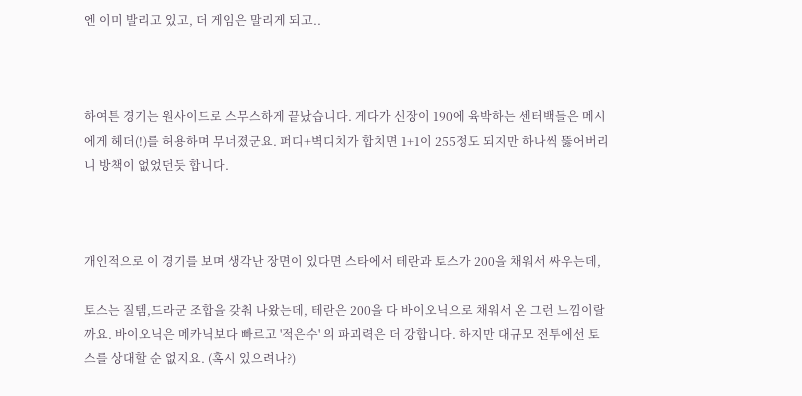엔 이미 발리고 있고, 더 게임은 말리게 되고..



하여튼 경기는 원사이드로 스무스하게 끝났습니다. 게다가 신장이 190에 육박하는 센터백들은 메시에게 헤더(!)를 허용하며 무너졌군요. 퍼디+벽디치가 합치면 1+1이 255정도 되지만 하나씩 뚫어버리니 방책이 없었던듯 합니다.



개인적으로 이 경기를 보며 생각난 장면이 있다면 스타에서 테란과 토스가 200을 채워서 싸우는데,

토스는 질템,드라군 조합을 갖춰 나왔는데, 테란은 200을 다 바이오닉으로 채워서 온 그런 느낌이랄까요. 바이오닉은 메카닉보다 빠르고 '적은수' 의 파괴력은 더 강합니다. 하지만 대규모 전투에선 토스를 상대할 순 없지요. (혹시 있으려나?)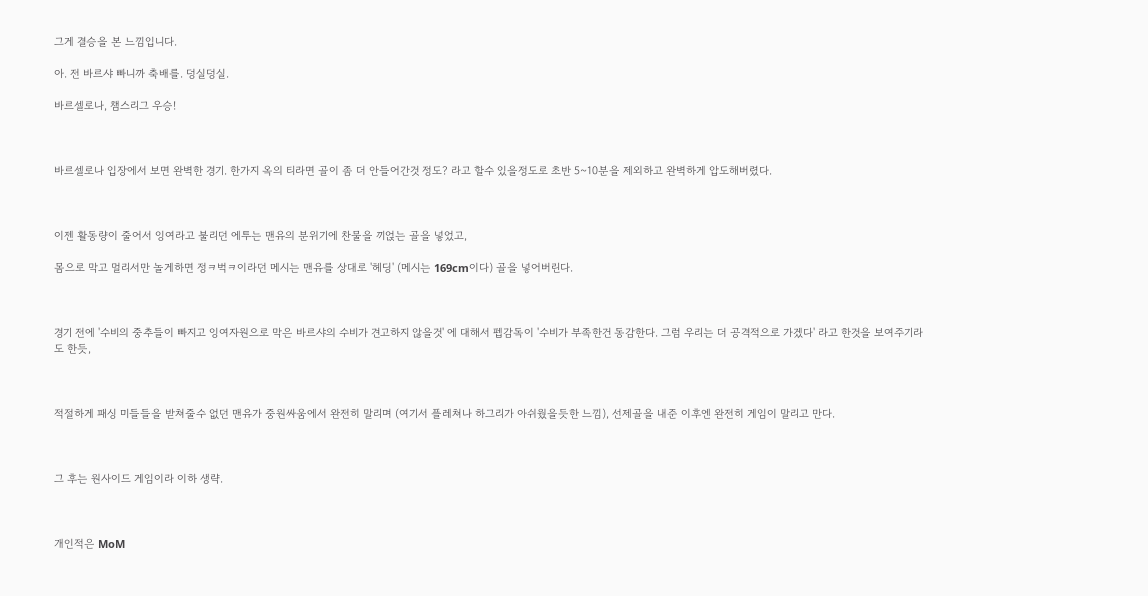그게 결승을 본 느낌입니다.

아. 전 바르샤 빠니까 축배를. 덩실덩실.

바르셀로나, 챔스리그 우승!



바르셀로나 입장에서 보면 완벽한 경기. 한가지 옥의 티라면 골이 좀 더 안들어간것 정도? 라고 할수 있을정도로 초반 5~10분을 제외하고 완벽하게 압도해버렸다.



이젠 활동량이 줄어서 잉여라고 불리던 에투는 맨유의 분위기에 찬물을 끼얹는 골을 넣었고,

몸으로 막고 멀리서만 놀게하면 정ㅋ벅ㅋ이라던 메시는 맨유를 상대로 '헤딩' (메시는 169cm이다) 골을 넣어버린다.



경기 전에 '수비의 중추들이 빠지고 잉여자원으로 막은 바르샤의 수비가 견고하지 않을것' 에 대해서 펩감독이 '수비가 부족한건 동감한다. 그럼 우리는 더 공격적으로 가겠다' 라고 한것을 보여주기라도 한듯,



적절하게 패싱 미들들을 받쳐줄수 없던 맨유가 중원싸움에서 완전히 말리며 (여기서 플레쳐나 하그리가 아쉬웠을듯한 느낌), 선제골을 내준 이후엔 완전히 게임이 말리고 만다.



그 후는 원사이드 게임이라 이하 생략.



개인적은 MoM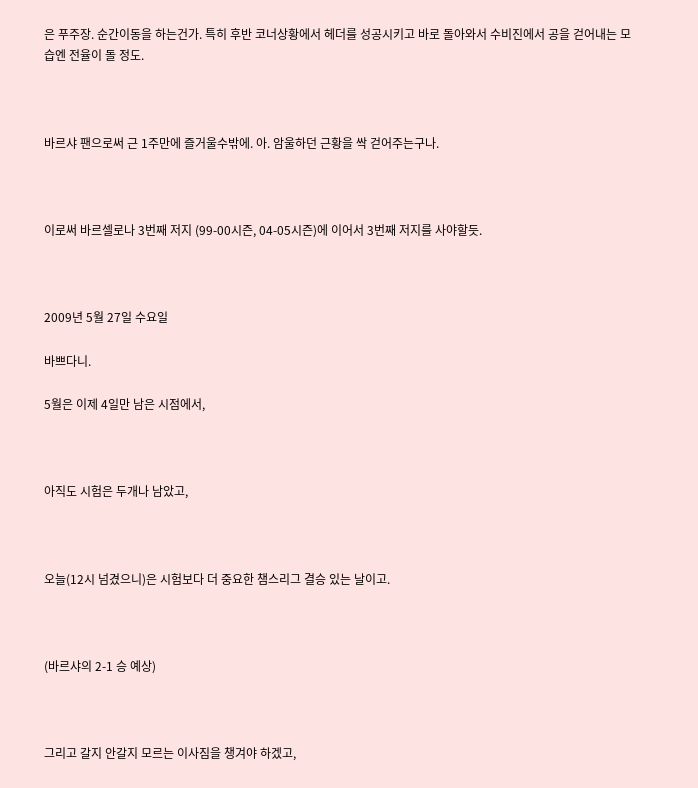은 푸주장. 순간이동을 하는건가. 특히 후반 코너상황에서 헤더를 성공시키고 바로 돌아와서 수비진에서 공을 걷어내는 모습엔 전율이 돌 정도.



바르샤 팬으로써 근 1주만에 즐거울수밖에. 아. 암울하던 근황을 싹 걷어주는구나.



이로써 바르셀로나 3번째 저지 (99-00시즌, 04-05시즌)에 이어서 3번째 저지를 사야할듯.



2009년 5월 27일 수요일

바쁘다니.

5월은 이제 4일만 남은 시점에서,



아직도 시험은 두개나 남았고,



오늘(12시 넘겼으니)은 시험보다 더 중요한 챔스리그 결승 있는 날이고.



(바르샤의 2-1 승 예상)



그리고 갈지 안갈지 모르는 이사짐을 챙겨야 하겠고,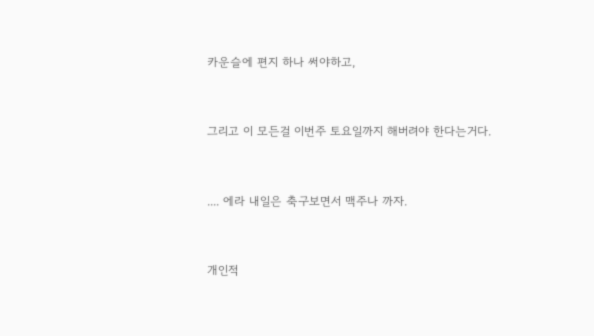카운슬에 편지 하나 써야하고,



그리고 이 모든걸 이번주 토요일까지 해버려야 한다는거다.



.... 에라 내일은 축구보면서 맥주나 까자.



개인적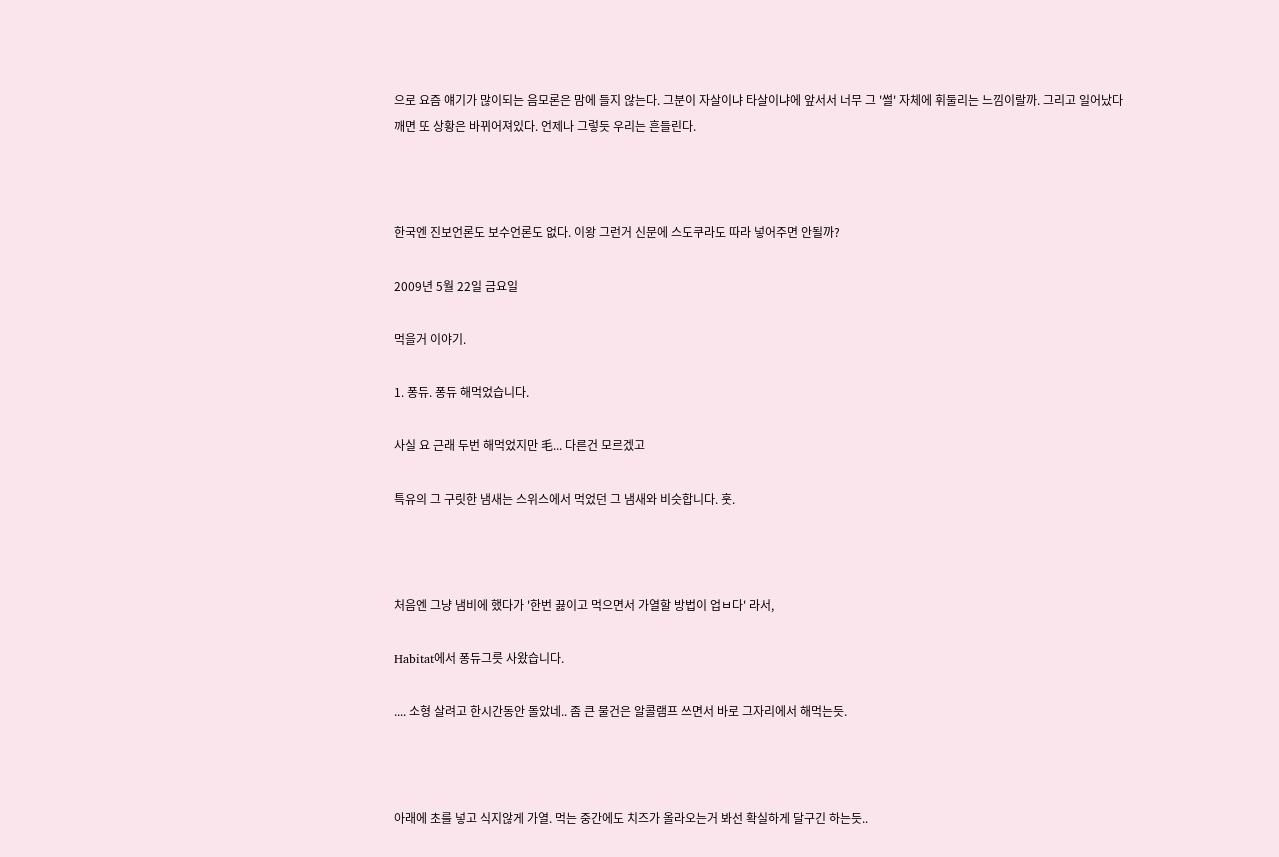으로 요즘 얘기가 많이되는 음모론은 맘에 들지 않는다. 그분이 자살이냐 타살이냐에 앞서서 너무 그 '썰' 자체에 휘둘리는 느낌이랄까. 그리고 일어났다 깨면 또 상황은 바뀌어져있다. 언제나 그렇듯 우리는 흔들린다.



한국엔 진보언론도 보수언론도 없다. 이왕 그런거 신문에 스도쿠라도 따라 넣어주면 안될까?

2009년 5월 22일 금요일

먹을거 이야기.

1. 퐁듀. 퐁듀 해먹었습니다.

사실 요 근래 두번 해먹었지만 毛... 다른건 모르겠고

특유의 그 구릿한 냄새는 스위스에서 먹었던 그 냄새와 비슷합니다. 훗.



처음엔 그냥 냄비에 했다가 '한번 끓이고 먹으면서 가열할 방법이 업ㅂ다' 라서,

Habitat에서 퐁듀그릇 사왔습니다.

.... 소형 살려고 한시간동안 돌았네.. 좀 큰 물건은 알콜램프 쓰면서 바로 그자리에서 해먹는듯.



아래에 초를 넣고 식지않게 가열. 먹는 중간에도 치즈가 올라오는거 봐선 확실하게 달구긴 하는듯..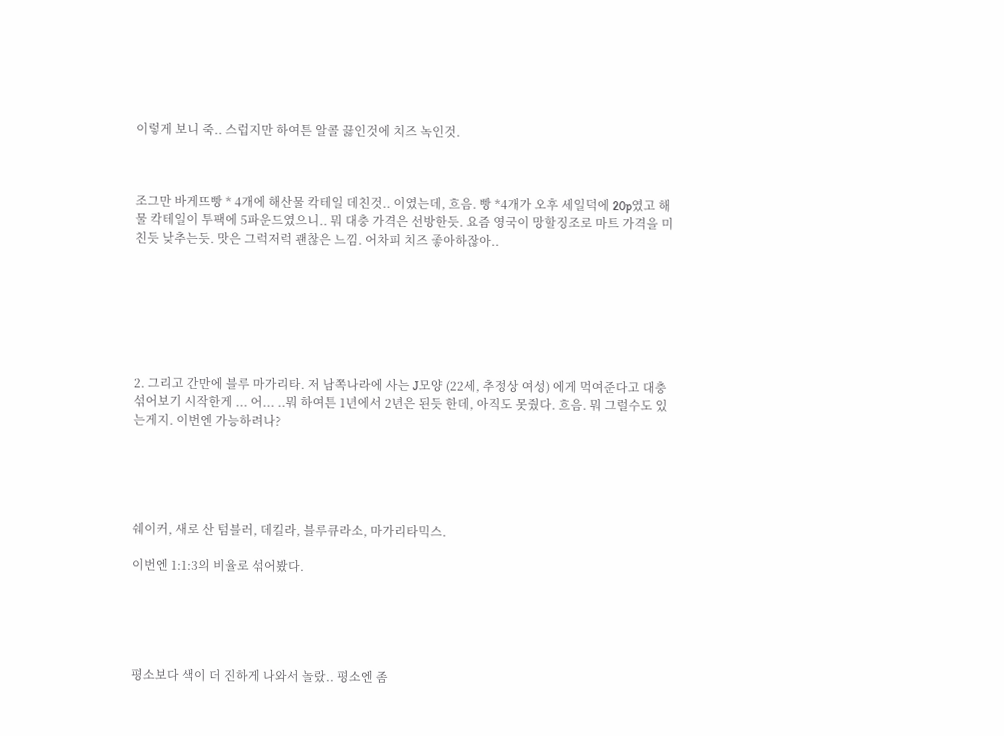이렇게 보니 죽.. 스럽지만 하여튼 알콜 끓인것에 치즈 녹인것.



조그만 바게뜨빵 * 4개에 해산물 칵테일 데친것.. 이였는데, 흐음. 빵 *4개가 오후 세일덕에 20p였고 해물 칵테일이 투팩에 5파운드였으니.. 뭐 대충 가격은 선방한듯. 요즘 영국이 망할징조로 마트 가격을 미친듯 낮추는듯. 맛은 그럭저럭 괜찮은 느낌. 어차피 치즈 좋아하잖아..







2. 그리고 간만에 블루 마가리타. 저 남쪽나라에 사는 J모양 (22세, 추정상 여성) 에게 먹여준다고 대충 섞어보기 시작한게 ... 어... ..뭐 하여튼 1년에서 2년은 된듯 한데, 아직도 못줬다. 흐음. 뭐 그럴수도 있는게지. 이번엔 가능하려나?





쉐이커, 새로 산 텀블러, 데킬라, 블루큐라소, 마가리타믹스.

이번엔 1:1:3의 비율로 섞어봤다.





평소보다 색이 더 진하게 나와서 놀랐.. 평소엔 좀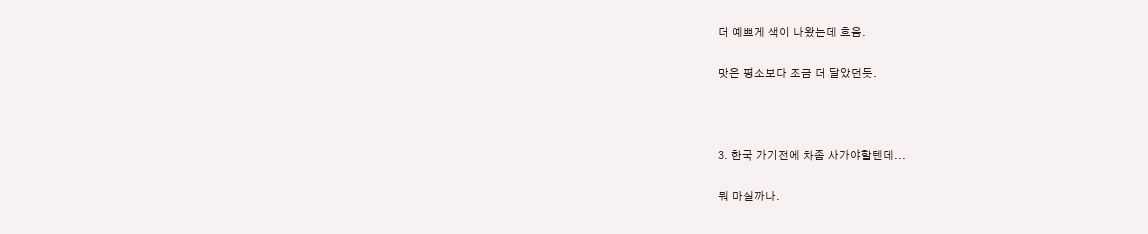더 예쁘게 색이 나왔는데 흐음.

맛은 평소보다 조금 더 달았던듯.



3. 한국 가기전에 차좀 사가야할텐데...

뭐 마실까나.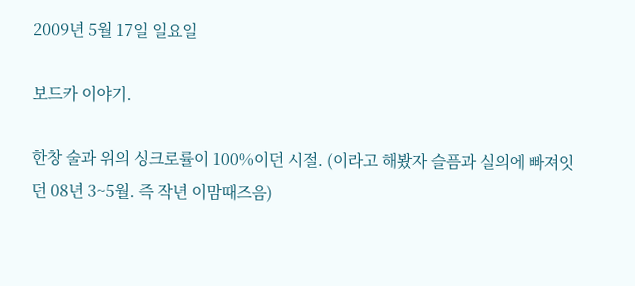2009년 5월 17일 일요일

보드카 이야기.

한창 술과 위의 싱크로률이 100%이던 시절. (이라고 해봤자 슬픔과 실의에 빠져잇던 08년 3~5월. 즉 작년 이맘때즈음)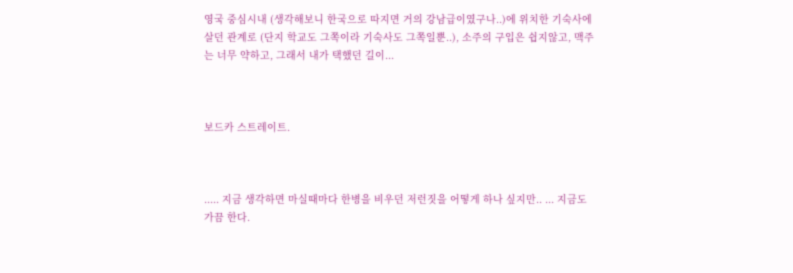영국 중심시내 (생각해보니 한국으로 따지면 거의 강남급이였구나..)에 위치한 기숙사에 살던 관계로 (단지 학교도 그쪽이라 기숙사도 그쪽일뿐..), 소주의 구입은 쉽지않고, 맥주는 너무 약하고, 그래서 내가 택했던 길이...



보드카 스트레이트.



..... 지금 생각하면 마실때마다 한병을 비우던 저런짓을 어떻게 하나 싶지만.. ... 지금도 가끔 한다.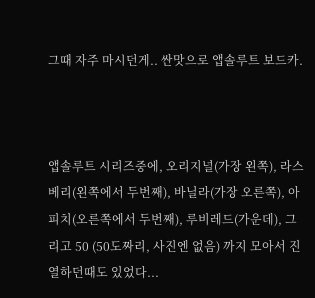그때 자주 마시던게.. 싼맛으로 앱솔루트 보드카.



앱솔루트 시리즈중에, 오리지널(가장 왼쪽), 라스베리(왼쪽에서 두번째), 바닐라(가장 오른쪽), 아피치(오른쪽에서 두번째), 루비레드(가운데), 그리고 50 (50도짜리, 사진엔 없음) 까지 모아서 진열하던때도 있었다...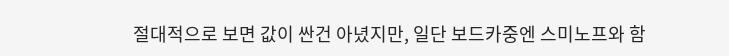절대적으로 보면 값이 싼건 아녔지만, 일단 보드카중엔 스미노프와 함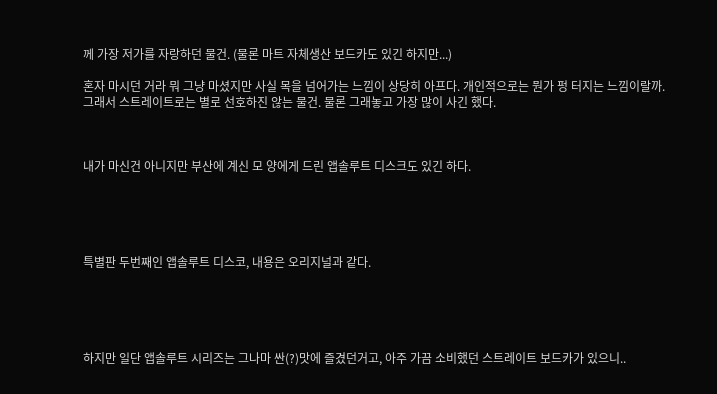께 가장 저가를 자랑하던 물건. (물론 마트 자체생산 보드카도 있긴 하지만...)

혼자 마시던 거라 뭐 그냥 마셨지만 사실 목을 넘어가는 느낌이 상당히 아프다. 개인적으로는 뭔가 펑 터지는 느낌이랄까. 그래서 스트레이트로는 별로 선호하진 않는 물건. 물론 그래놓고 가장 많이 사긴 했다.



내가 마신건 아니지만 부산에 계신 모 양에게 드린 앱솔루트 디스크도 있긴 하다.





특별판 두번째인 앱솔루트 디스코, 내용은 오리지널과 같다.





하지만 일단 앱솔루트 시리즈는 그나마 싼(?)맛에 즐겼던거고, 아주 가끔 소비했던 스트레이트 보드카가 있으니..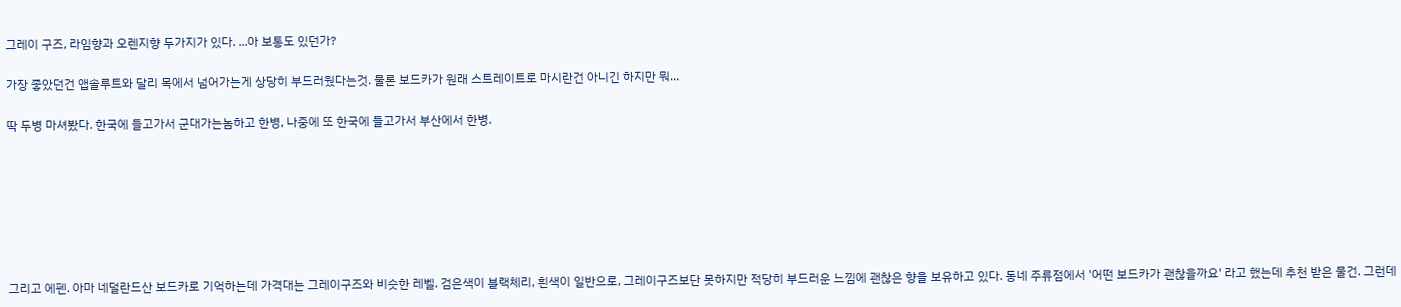그레이 구즈, 라임향과 오렌지향 두가지가 있다. ...아 보통도 있던가?

가장 좋았던건 앱솔루트와 달리 목에서 넘어가는게 상당히 부드러웠다는것. 물론 보드카가 원래 스트레이트로 마시란건 아니긴 하지만 뭐...

딱 두병 마셔봤다. 한국에 들고가서 군대가는놈하고 한병, 나중에 또 한국에 들고가서 부산에서 한병.







그리고 에펜. 아마 네덜란드산 보드카로 기억하는데 가격대는 그레이구즈와 비슷한 레벨. 검은색이 블랙체리, 흰색이 일반으로, 그레이구즈보단 못하지만 적당히 부드러운 느낌에 괜찮은 향을 보유하고 있다. 동네 주류점에서 '어떤 보드카가 괜찮을까요' 라고 했는데 추천 받은 물건. 그런데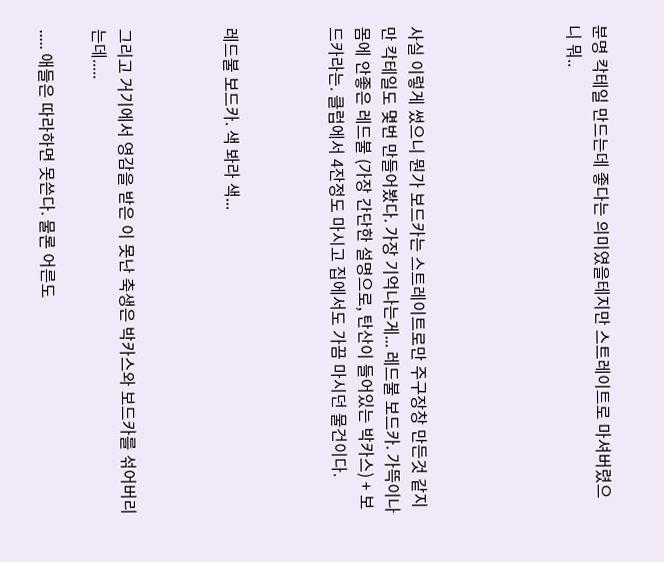분명 칵테일 만드는데 좋다는 의미였을테지만 스트레이트로 마셔버렸으니 뭐..





사실 이렇게 썼으니 뭔가 보드카는 스트레이트로만 주구장창 만든것 같지만 칵테일도 몇번 만들어봤다. 가장 기억나는게... 레드불 보드카. 가뜩이나 몸에 안좋은 레드불 (가장 간단한 설명으로, 탄산이 들어있는 박카스) + 보드카라는. 클럽에서 4잔정도 마시고 집에서도 가끔 마시던 물건이다.



레드불 보드카. 색 봐라 색...



그리고 거기에서 영감을 받은 이 못난 축생은 박카스와 보드카를 섞어버리는데.....

..... 애들은 따라하면 못쓴다. 물론 어른도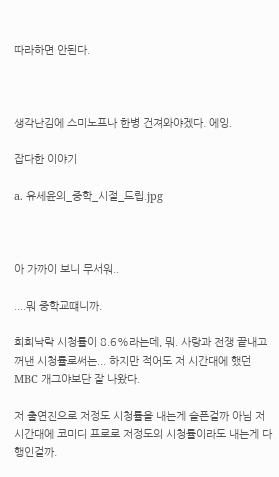따라하면 안된다.



생각난김에 스미노프나 한병 건져와야겠다. 에잉.

잡다한 이야기

a. 유세윤의_중학_시절_드립.jpg



아 가까이 보니 무서워..

....뭐 중학교떄니까.

희희낙락 시청률이 8.6%라는데, 뭐. 사랑과 전쟁 끝내고 꺼낸 시청률로써는... 하지만 적어도 저 시간대에 했던 MBC 개그야보단 잘 나왔다.

저 출연진으로 저정도 시청률을 내는게 슬픈걸까 아님 저 시간대에 코미디 프로로 저정도의 시청률이라도 내는게 다행인걸까.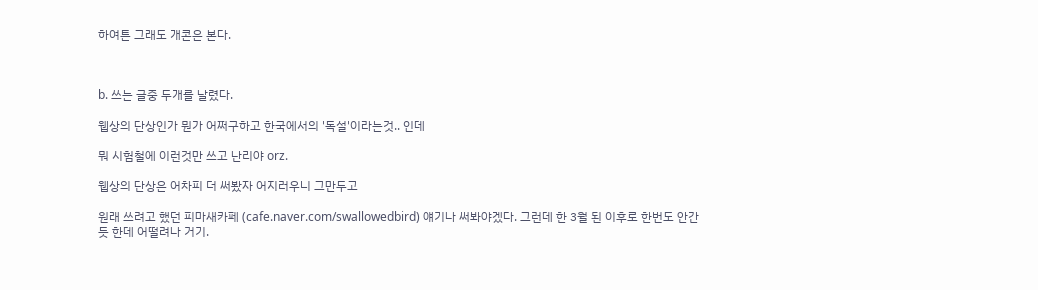하여튼 그래도 개콘은 본다.



b. 쓰는 글중 두개를 날렸다.

웹상의 단상인가 뭔가 어쩌구하고 한국에서의 '독설'이라는것.. 인데

뭐 시험철에 이런것만 쓰고 난리야 orz.

웹상의 단상은 어차피 더 써봤자 어지러우니 그만두고

원래 쓰려고 했던 피마새카페 (cafe.naver.com/swallowedbird) 얘기나 써봐야겠다. 그런데 한 3월 된 이후로 한번도 안간듯 한데 어떨려나 거기.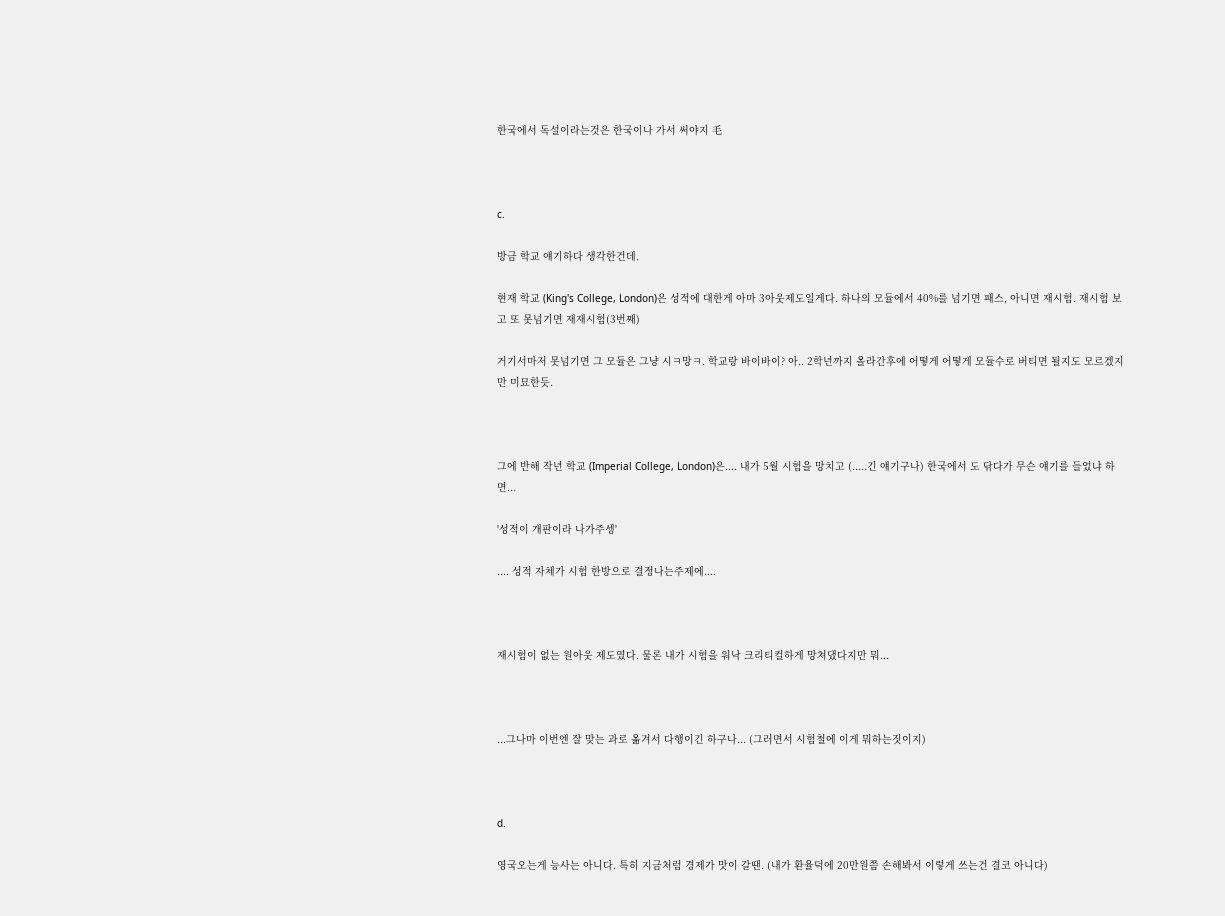한국에서 독설이라는것은 한국이나 가서 써야지 毛



c.

방금 학교 얘기하다 생각한건데.

현재 학교 (King's College, London)은 성적에 대한게 아마 3아웃제도일게다. 하나의 모듈에서 40%를 넘기면 패스, 아니면 재시험. 재시험 보고 또 못넘기면 재재시험(3번째)

거기서마저 못넘기면 그 모듈은 그냥 시ㅋ망ㅋ. 학교랑 바이바이? 아.. 2학년까지 올라간후에 어떻게 어떻게 모듈수로 버티면 될지도 모르겠지만 미묘한듯.



그에 반해 작년 학교 (Imperial College, London)은.... 내가 5월 시험을 망치고 (.....긴 얘기구나) 한국에서 도 닦다가 무슨 얘기를 들었냐 하면...

'성적이 개판이라 나가주셍'

.... 성적 자체가 시험 한방으로 결정나는주제에....



재시험이 없는 원아웃 제도였다. 물론 내가 시험을 워낙 크리티컬하게 망쳐댔다지만 뭐...



...그나마 이번엔 잘 맞는 과로 옮겨서 다행이긴 하구나... (그러면서 시험철에 이게 뭐하는짓이지)



d.

영국오는게 능사는 아니다. 특히 지금처럼 경제가 맛이 갈땐. (내가 환율덕에 20만원쯤 손해봐서 이렇게 쓰는건 결코 아니다)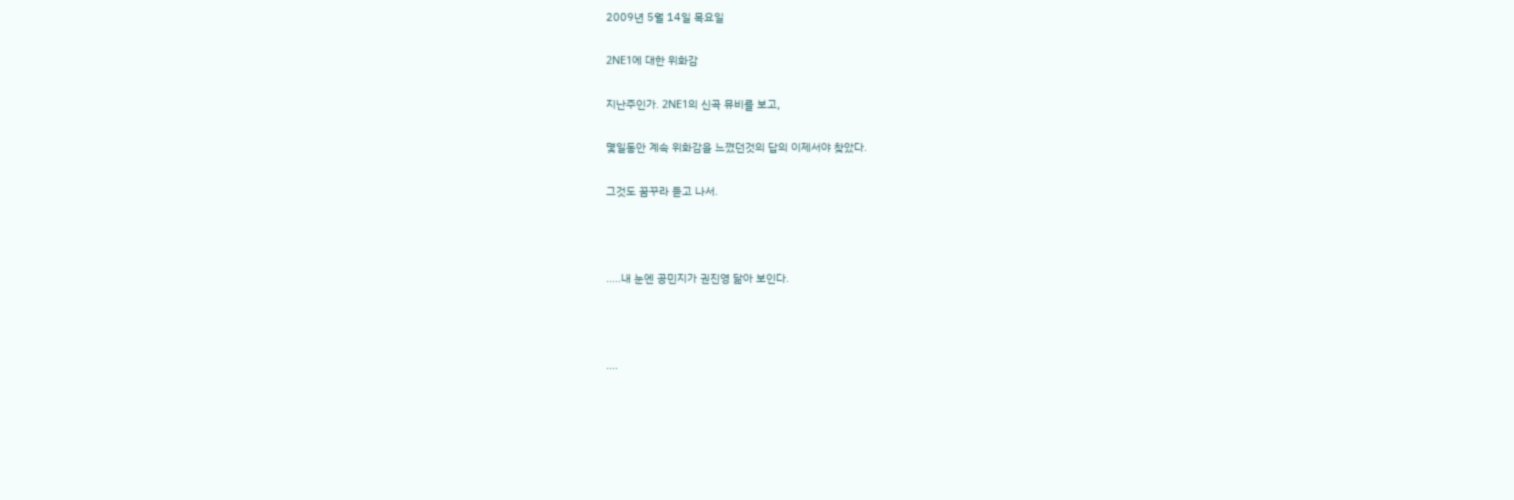2009년 5월 14일 목요일

2NE1에 대한 위화감

지난주인가. 2NE1의 신곡 뮤비를 보고,

몇일동안 계속 위화감을 느꼈던것의 답의 이제서야 찾았다.

그것도 꿈꾸라 듣고 나서.



.....내 눈엔 공민지가 권진영 닮아 보인다.



....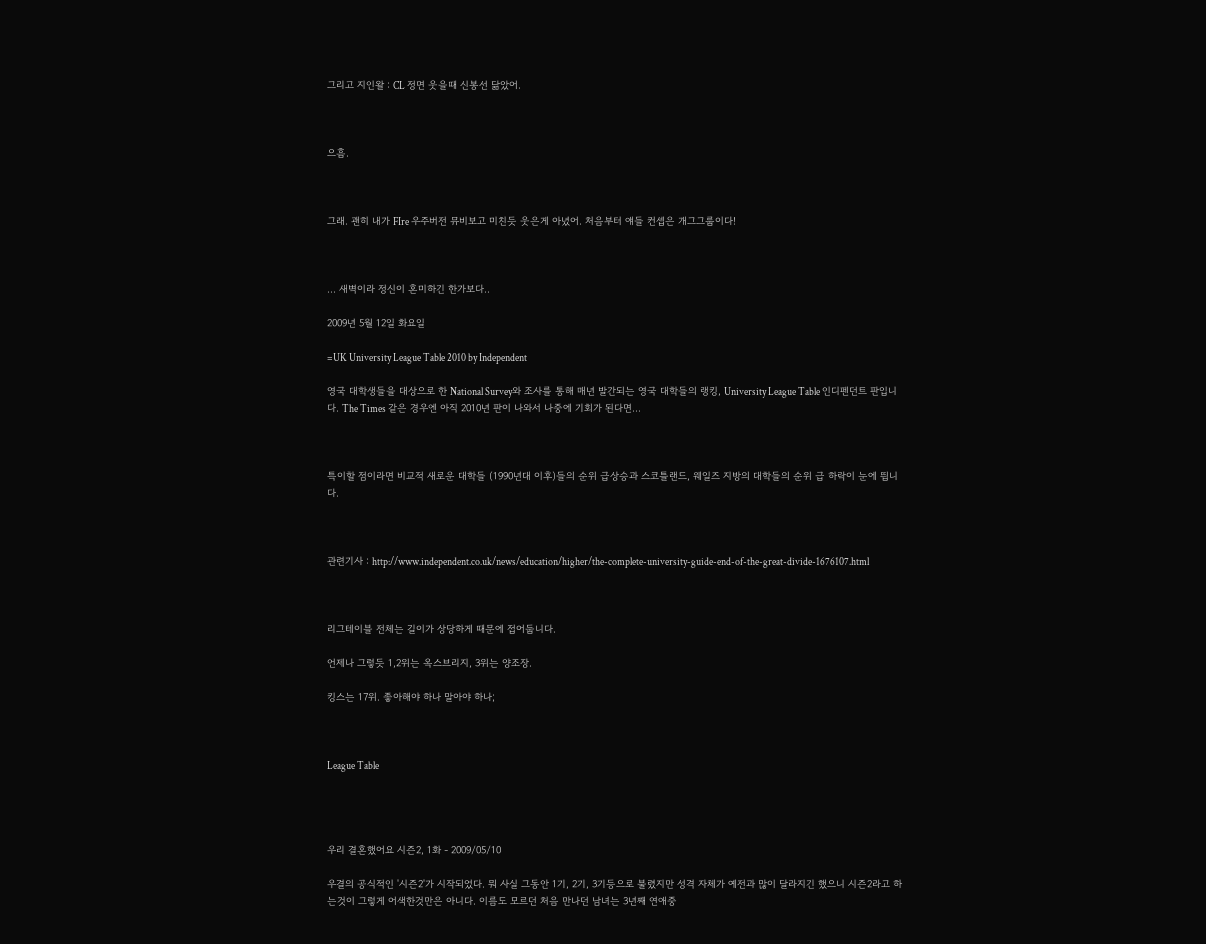그리고 지인왈 : CL 정면 웃을때 신봉선 닮았어.



으흠.



그래. 괜히 내가 FIre 우주버전 뮤비보고 미친듯 웃은게 아녔어. 처음부터 얘들 컨셉은 개그그룹이다!



... 새벽이라 정신이 혼미하긴 한가보다..

2009년 5월 12일 화요일

=UK University League Table 2010 by Independent

영국 대학생들을 대상으로 한 National Survey와 조사를 통해 매년 발간되는 영국 대학들의 랭킹, University League Table 인디펜던트 판입니다. The Times 같은 경우엔 아직 2010년 판이 나와서 나중에 기회가 된다면...



특이할 점이라면 비교적 새로운 대학들 (1990년대 이후)들의 순위 급상승과 스코틀랜드, 웨일즈 지방의 대학들의 순위 급 하락이 눈에 띕니다.



관련기사 : http://www.independent.co.uk/news/education/higher/the-complete-university-guide-end-of-the-great-divide-1676107.html



리그테이블 전체는 길이가 상당하게 때문에 접어둡니다.

언제나 그렇듯 1,2위는 옥스브리지, 3위는 양조장.

킹스는 17위. 좋아해야 하나 말아야 하나;



League Table




우리 결혼했어요 시즌2, 1화 - 2009/05/10

우결의 공식적인 '시즌2'가 시작되었다. 뭐 사실 그동안 1기, 2기, 3기등으로 불렸지만 성격 자체가 예전과 많이 달라지긴 했으니 시즌2라고 하는것이 그렇게 어색한것만은 아니다. 이름도 모르던 처음 만나던 남녀는 3년째 연애중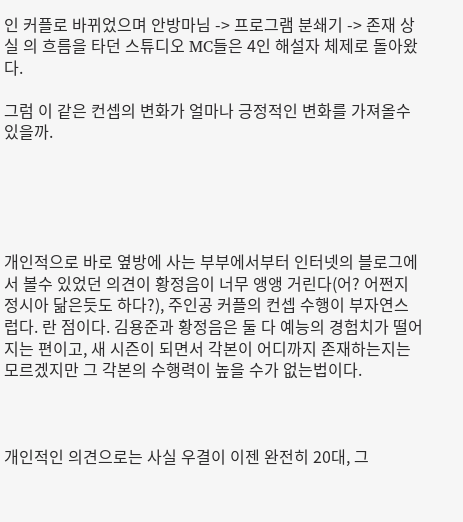인 커플로 바뀌었으며 안방마님 -> 프로그램 분쇄기 -> 존재 상실 의 흐름을 타던 스튜디오 MC들은 4인 해설자 체제로 돌아왔다.

그럼 이 같은 컨셉의 변화가 얼마나 긍정적인 변화를 가져올수 있을까.





개인적으로 바로 옆방에 사는 부부에서부터 인터넷의 블로그에서 볼수 있었던 의견이 황정음이 너무 앵앵 거린다(어? 어쩐지 정시아 닮은듯도 하다?), 주인공 커플의 컨셉 수행이 부자연스럽다. 란 점이다. 김용준과 황정음은 둘 다 예능의 경험치가 떨어지는 편이고, 새 시즌이 되면서 각본이 어디까지 존재하는지는 모르겠지만 그 각본의 수행력이 높을 수가 없는법이다.



개인적인 의견으로는 사실 우결이 이젠 완전히 20대, 그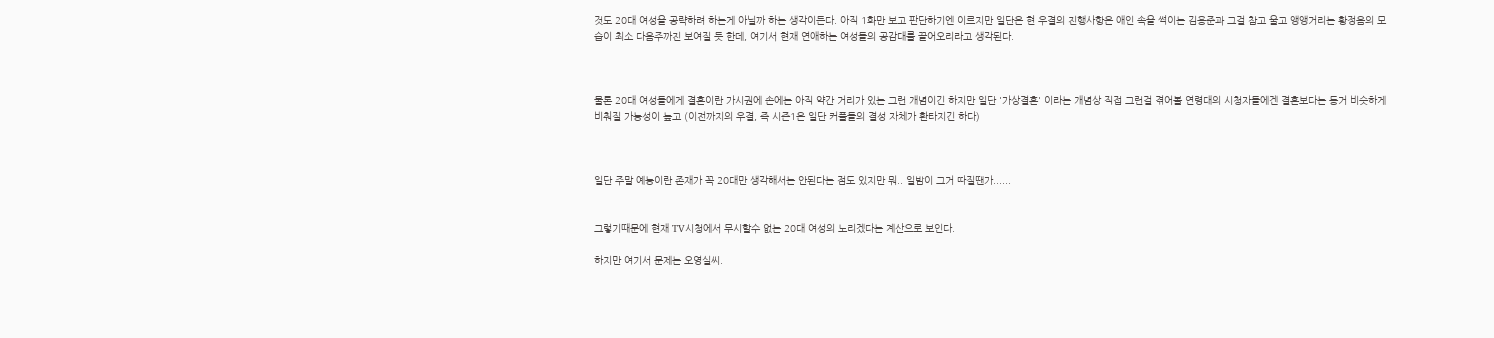것도 20대 여성을 공략하려 하는게 아닐까 하는 생각이든다. 아직 1화만 보고 판단하기엔 이르지만 일단은 현 우결의 진행사항은 애인 속을 썩이는 김용준과 그걸 참고 울고 앵앵거리는 황정음의 모습이 최소 다음주까진 보여질 듯 한데, 여기서 현재 연애하는 여성들의 공감대를 끌어오리라고 생각된다.



물론 20대 여성들에게 결혼이란 가시권에 손에는 아직 약간 거리가 있는 그런 개념이긴 하지만 일단 '가상결혼' 이라는 개념상 직접 그런걸 겪어볼 연령대의 시청자들에겐 결혼보다는 동거 비슷하게 비춰질 가능성이 높고 (이전까지의 우결, 즉 시즌1은 일단 커플들의 결성 자체가 환타지긴 하다)



일단 주말 예능이란 존재가 꼭 20대만 생각해서는 안된다는 점도 있지만 뭐.. 일밤이 그거 따질땐가......


그렇기때문에 현재 TV시청에서 무시할수 없는 20대 여성의 노리겠다는 계산으로 보인다.

하지만 여기서 문제는 오영실씨.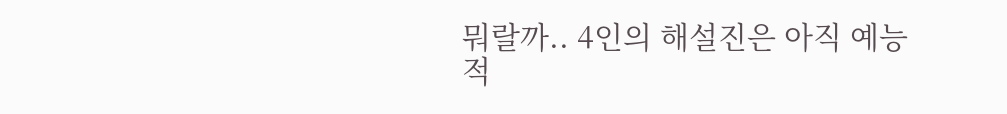뭐랄까.. 4인의 해설진은 아직 예능 적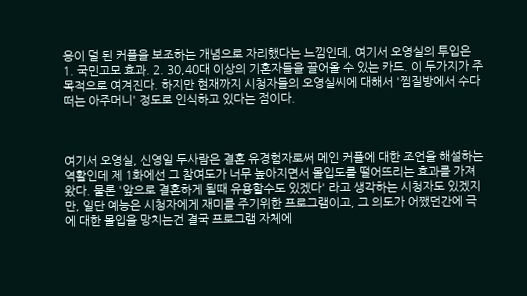응이 덜 된 커플을 보조하는 개념으로 자리했다는 느낌인데, 여기서 오영실의 투입은 1. 국민고모 효과. 2. 30,40대 이상의 기혼자들을 끌어올 수 있는 카드. 이 두가지가 주목적으로 여겨진다. 하지만 현재까지 시청자들의 오영실씨에 대해서 '찜질방에서 수다떠는 아주머니' 정도로 인식하고 있다는 점이다.



여기서 오영실, 신영일 두사람은 결혼 유경험자로써 메인 커플에 대한 조언을 해설하는 역활인데 제 1화에선 그 참여도가 너무 높아지면서 몰입도를 떨어뜨리는 효과를 가져왔다. 물론 '앞으로 결혼하게 될때 유용할수도 있겠다' 라고 생각하는 시청자도 있겠지만, 일단 예능은 시청자에게 재미를 주기위한 프로그램이고, 그 의도가 어쨌던간에 극에 대한 몰입을 망치는건 결국 프로그램 자체에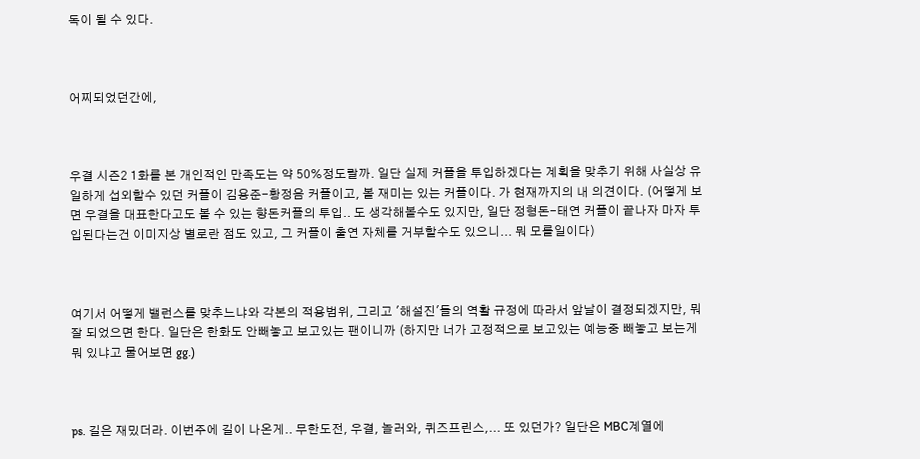독이 될 수 있다.



어찌되었던간에,



우결 시즌2 1화를 본 개인적인 만족도는 약 50%정도랄까. 일단 실제 커플을 투입하겠다는 계획을 맞추기 위해 사실상 유일하게 섭외할수 있던 커플이 김용준-황정음 커플이고, 볼 재미는 있는 커플이다. 가 현재까지의 내 의견이다. (어떻게 보면 우결을 대표한다고도 볼 수 있는 향돈커플의 투입.. 도 생각해볼수도 있지만, 일단 정형돈-태연 커플이 끝나자 마자 투입된다는건 이미지상 별로란 점도 있고, 그 커플이 출연 자체를 거부할수도 있으니... 뭐 모를일이다)



여기서 어떻게 밸런스를 맞추느냐와 각본의 적용범위, 그리고 '해설진'들의 역활 규정에 따라서 앞날이 결정되겠지만, 뭐 잘 되었으면 한다. 일단은 한화도 안빼놓고 보고있는 팬이니까 (하지만 너가 고정적으로 보고있는 예능중 빼놓고 보는게 뭐 있냐고 물어보면 gg.)



ps. 길은 재밌더라. 이번주에 길이 나온게.. 무한도전, 우결, 놀러와, 퀴즈프린스,... 또 있던가? 일단은 MBC계열에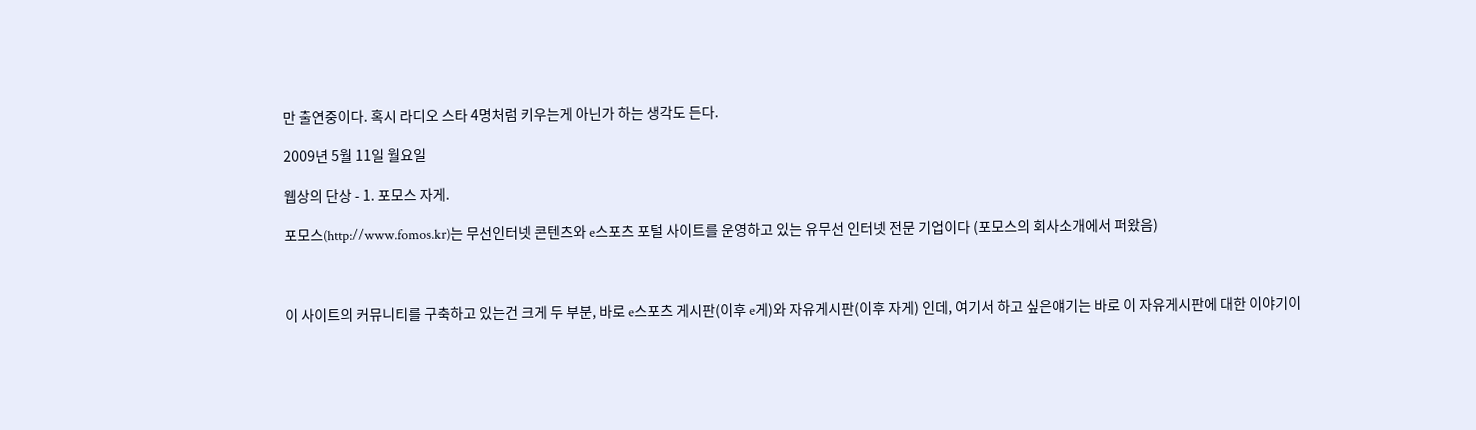만 출연중이다. 혹시 라디오 스타 4명처럼 키우는게 아닌가 하는 생각도 든다.

2009년 5월 11일 월요일

웹상의 단상 - 1. 포모스 자게.

포모스(http://www.fomos.kr)는 무선인터넷 콘텐츠와 e스포츠 포털 사이트를 운영하고 있는 유무선 인터넷 전문 기업이다 (포모스의 회사소개에서 퍼왔음)



이 사이트의 커뮤니티를 구축하고 있는건 크게 두 부분, 바로 e스포츠 게시판(이후 e게)와 자유게시판(이후 자게) 인데, 여기서 하고 싶은얘기는 바로 이 자유게시판에 대한 이야기이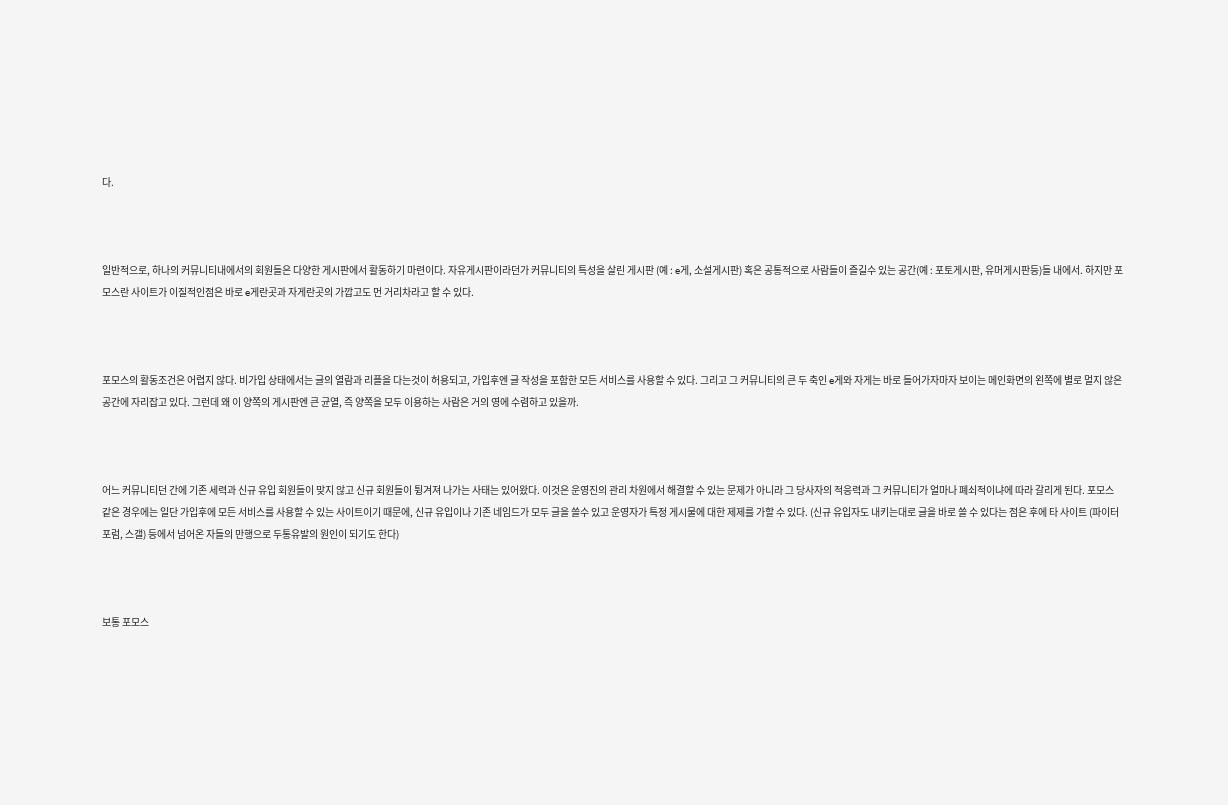다.



일반적으로, 하나의 커뮤니티내에서의 회원들은 다양한 게시판에서 활동하기 마련이다. 자유게시판이라던가 커뮤니티의 특성을 살린 게시판 (예 : e게, 소설게시판) 혹은 공통적으로 사람들이 즐길수 있는 공간(예 : 포토게시판, 유머게시판등)들 내에서. 하지만 포모스란 사이트가 이질적인점은 바로 e게란곳과 자게란곳의 가깝고도 먼 거리차라고 할 수 있다.



포모스의 활동조건은 어렵지 않다. 비가입 상태에서는 글의 열람과 리플을 다는것이 허용되고, 가입후엔 글 작성을 포함한 모든 서비스를 사용할 수 있다. 그리고 그 커뮤니티의 큰 두 축인 e게와 자게는 바로 들어가자마자 보이는 메인화면의 왼쪽에 별로 멀지 않은 공간에 자리잡고 있다. 그런데 왜 이 양쪽의 게시판엔 큰 균열, 즉 양쪽을 모두 이용하는 사람은 거의 영에 수렴하고 있을까.



어느 커뮤니티던 간에 기존 세력과 신규 유입 회원들이 맞지 않고 신규 회원들이 튕겨져 나가는 사태는 있어왔다. 이것은 운영진의 관리 차원에서 해결할 수 있는 문제가 아니라 그 당사자의 적응력과 그 커뮤니티가 얼마나 폐쇠적이냐에 따라 갈리게 된다. 포모스 같은 경우에는 일단 가입후에 모든 서비스를 사용할 수 있는 사이트이기 때문에, 신규 유입이나 기존 네임드가 모두 글을 쓸수 있고 운영자가 특정 게시물에 대한 제제를 가할 수 있다. (신규 유입자도 내키는대로 글을 바로 쓸 수 있다는 점은 후에 타 사이트 (파이터포럼, 스갤) 등에서 넘어온 자들의 만행으로 두통유발의 원인이 되기도 한다)



보통 포모스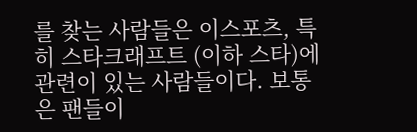를 찾는 사람들은 이스포츠, 특히 스타크래프트 (이하 스타)에 관련이 있는 사람들이다. 보통은 팬들이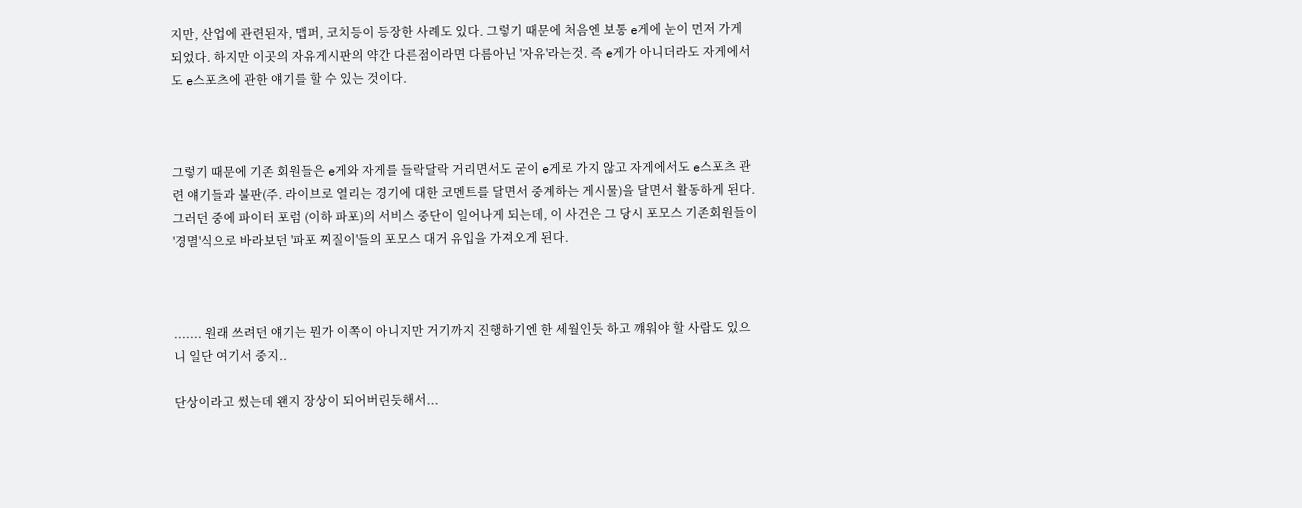지만, 산업에 관련된자, 맵퍼, 코치등이 등장한 사례도 있다. 그렇기 때문에 처음엔 보통 e게에 눈이 먼저 가게 되었다. 하지만 이곳의 자유게시판의 약간 다른점이라면 다름아닌 '자유'라는것. 즉 e게가 아니더라도 자게에서도 e스포츠에 관한 얘기를 할 수 있는 것이다.



그렇기 때문에 기존 회원들은 e게와 자게를 들락달락 거리면서도 굳이 e게로 가지 않고 자게에서도 e스포츠 관련 얘기들과 불판(주. 라이브로 열리는 경기에 대한 코멘트를 달면서 중계하는 게시물)을 달면서 활동하게 된다. 그러던 중에 파이터 포럼 (이하 파포)의 서비스 중단이 일어나게 되는데, 이 사건은 그 당시 포모스 기존회원들이 '경멸'식으로 바라보던 '파포 찌질이'들의 포모스 대거 유입을 가져오게 된다.



....... 원래 쓰려던 얘기는 뭔가 이쪽이 아니지만 거기까지 진행하기엔 한 세월인듯 하고 꺠워야 할 사람도 있으니 일단 여기서 중지..

단상이라고 썼는데 왠지 장상이 되어버린듯해서...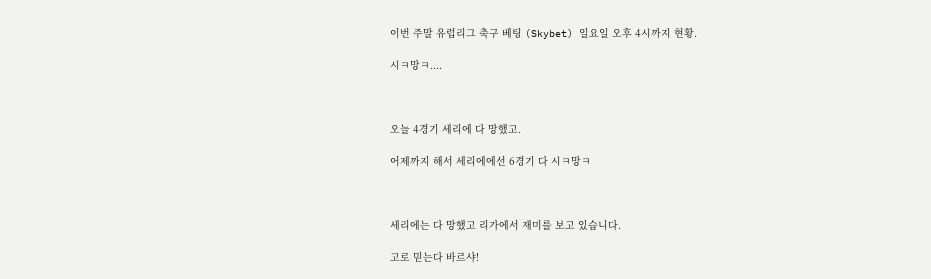이번 주말 유럽리그 축구 베팅 (Skybet) 일요일 오후 4시까지 현황.

시ㅋ망ㅋ....



오늘 4경기 세리에 다 망했고.

어제까지 해서 세리에에선 6경기 다 시ㅋ망ㅋ



세리에는 다 망했고 리가에서 재미를 보고 있습니다.

고로 믿는다 바르샤!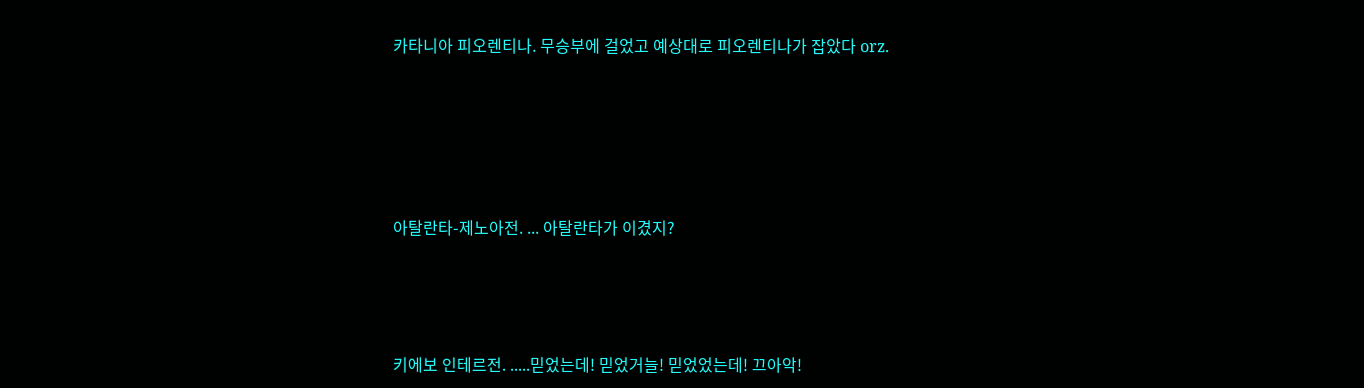카타니아 피오렌티나. 무승부에 걸었고 예상대로 피오렌티나가 잡았다 orz.







아탈란타-제노아전. ... 아탈란타가 이겼지?





키에보 인테르전. .....믿었는데! 믿었거늘! 믿었었는데! 끄아악!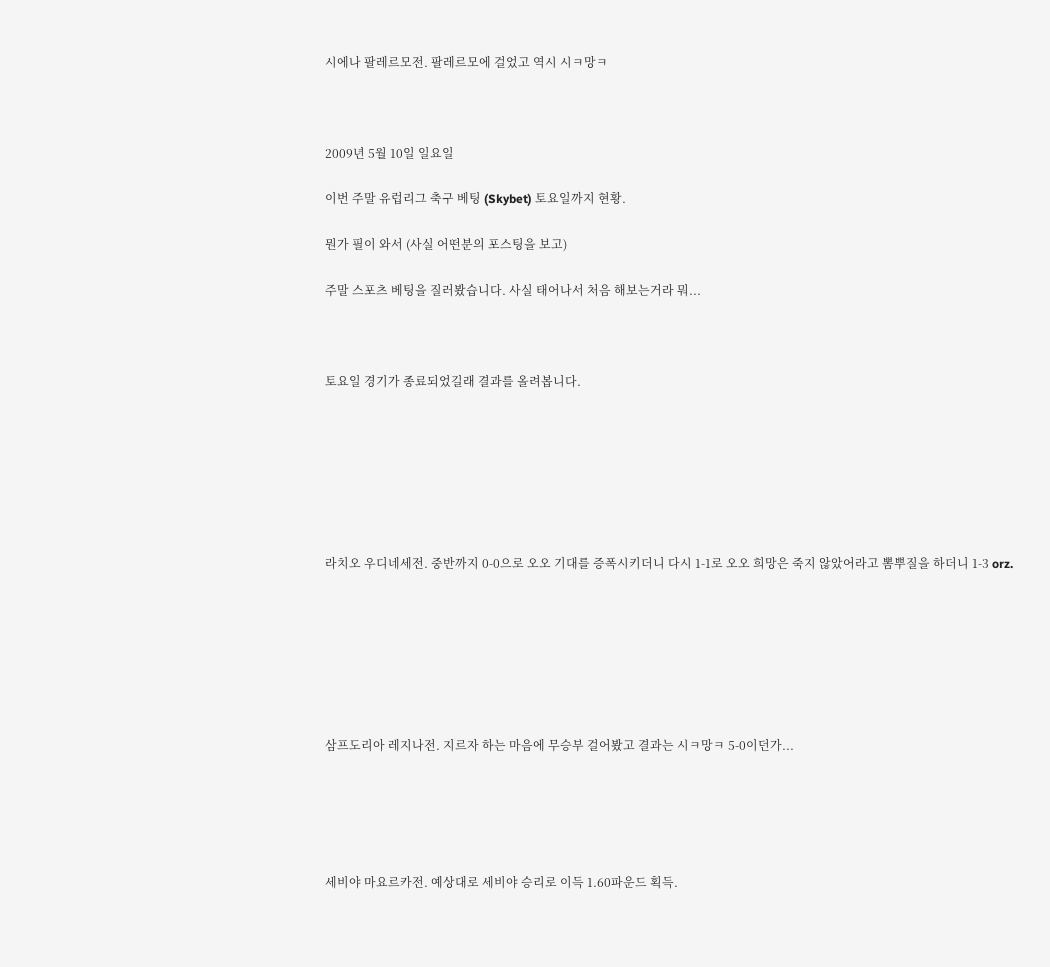시에나 팔레르모전. 팔레르모에 걸었고 역시 시ㅋ망ㅋ



2009년 5월 10일 일요일

이번 주말 유럽리그 축구 베팅 (Skybet) 토요일까지 현황.

뭔가 필이 와서 (사실 어떤분의 포스팅을 보고)

주말 스포츠 베팅을 질러봤습니다. 사실 태어나서 처음 해보는거라 뭐...



토요일 경기가 종료되었길래 결과를 올려봅니다.







라치오 우디네세전. 중반까지 0-0으로 오오 기대를 증폭시키더니 다시 1-1로 오오 희망은 죽지 않았어라고 뽐뿌질을 하더니 1-3 orz.







삼프도리아 레지나전. 지르자 하는 마음에 무승부 걸어봤고 결과는 시ㅋ망ㅋ 5-0이던가...





세비야 마요르카전. 예상대로 세비야 승리로 이득 1.60파운드 획득.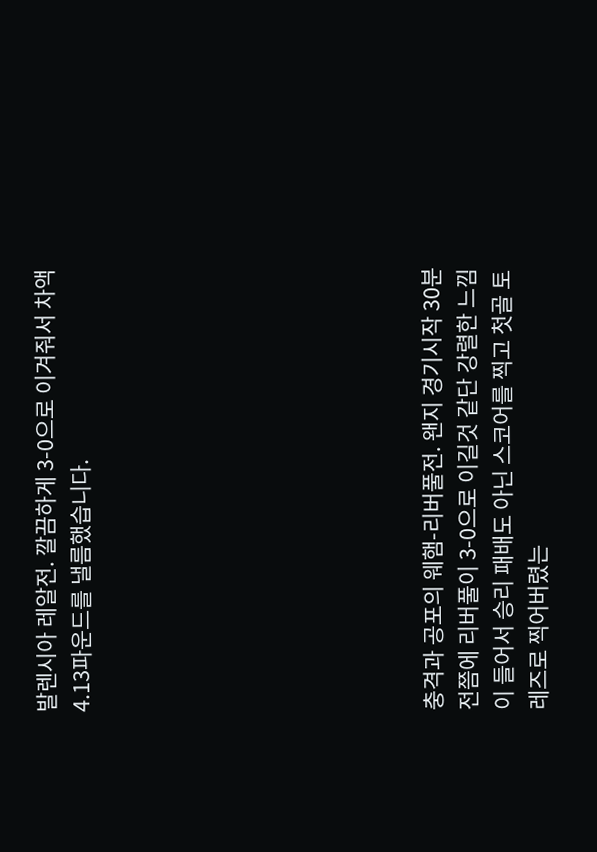발렌시아 레알전. 깔끔하게 3-0으로 이겨줘서 차액 4.13파운드를 낼름했습니다.









충격과 공포의 웨햄-리버풀전. 왠지 경기시작 30분전쯤에 리버풀이 3-0으로 이길것 같단 강렬한 느낌이 들어서 승리 패배도 아닌 스코어를 찍고 첫골 토레즈로 찍어버렸는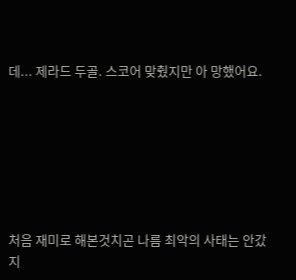데... 제라드 두골. 스코어 맞췄지만 아 망했어요.







처음 재미로 해본것치곤 나름 최악의 사태는 안갔지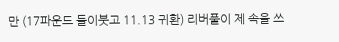만 (17파운드 들이붓고 11.13 귀환) 리버풀이 제 속을 쓰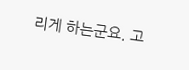리게 하는군요. 고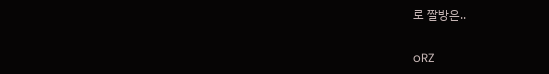로 짤방은..

oRZ